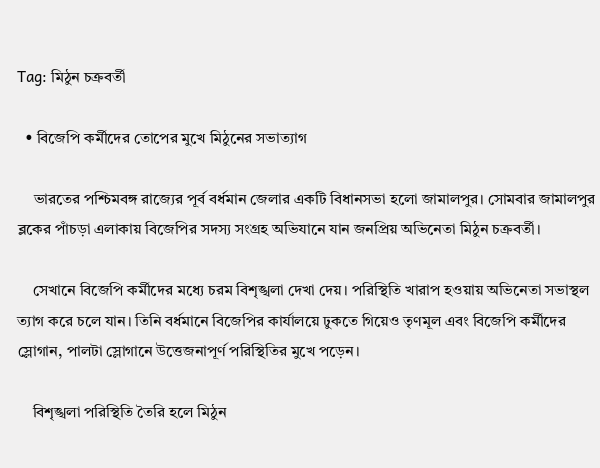Tag: মিঠুন চক্রবর্তী

  • বিজেপি কর্মীদের তোপের মুখে মিঠুনের সভাত্যাগ

    ভারতের পশ্চিমবঙ্গ রাজ্যের পূর্ব বর্ধমান জেলার একটি বিধানসভা হলো জামালপুর। সোমবার জামালপুর ব্লকের পাঁচড়া এলাকায় বিজেপির সদস্য সংগ্রহ অভিযানে যান জনপ্রিয় অভিনেতা মিঠুন চক্রবর্তী।

    সেখানে বিজেপি কর্মীদের মধ্যে চরম বিশৃঙ্খলা দেখা দেয়। পরিস্থিতি খারাপ হওয়ায় অভিনেতা সভাস্থল ত্যাগ করে চলে যান। তিনি বর্ধমানে বিজেপির কার্যালয়ে ঢুকতে গিয়েও তৃণমূল এবং বিজেপি কর্মীদের স্লোগান, পালটা স্লোগানে উত্তেজনাপূর্ণ পরিস্থিতির মুখে পড়েন।

    বিশৃঙ্খলা পরিস্থিতি তৈরি হলে মিঠুন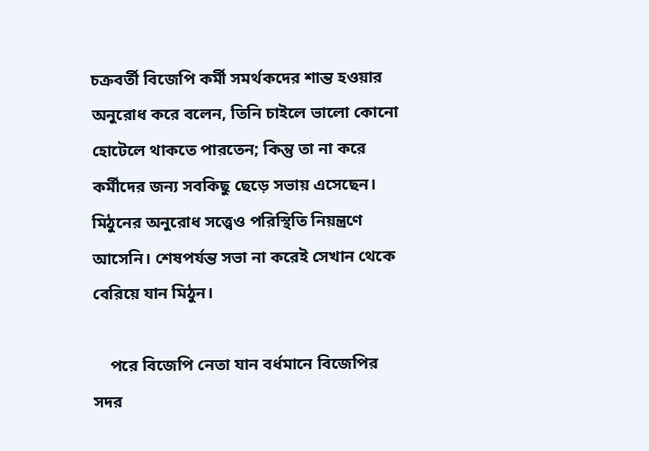চক্রবর্তী বিজেপি কর্মী সমর্থকদের শান্ত হওয়ার অনুরোধ করে বলেন, তিনি চাইলে ভালো কোনো হোটেলে থাকতে পারতেন; কিন্তু তা না করে কর্মীদের জন্য সবকিছু ছেড়ে সভায় এসেছেন। মিঠুনের অনুরোধ সত্ত্বেও পরিস্থিতি নিয়ন্ত্রণে আসেনি। শেষপর্যন্ত সভা না করেই সেখান থেকে বেরিয়ে যান মিঠুন।

    পরে বিজেপি নেতা যান বর্ধমানে বিজেপির সদর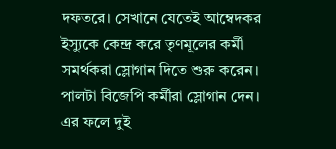দফতরে। সেখানে যেতেই আম্বেদকর ইস্যুকে কেন্দ্র করে তৃণমূলের কর্মী সমর্থকরা স্লোগান দিতে শুরু করেন। পালটা বিজেপি কর্মীরা স্লোগান দেন। এর ফলে দুই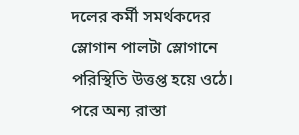দলের কর্মী সমর্থকদের স্লোগান পালটা স্লোগানে পরিস্থিতি উত্তপ্ত হয়ে ওঠে। পরে অন্য রাস্তা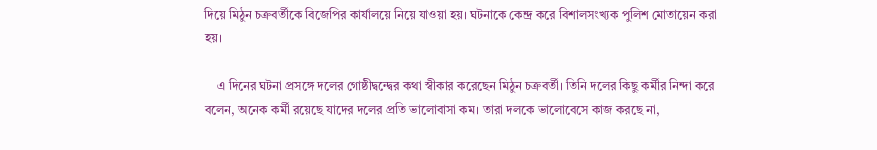দিয়ে মিঠুন চক্রবর্তীকে বিজেপির কার্যালয়ে নিয়ে যাওয়া হয়। ঘটনাকে কেন্দ্র করে বিশালসংখ্যক পুলিশ মোতায়েন করা হয়।

    এ দিনের ঘটনা প্রসঙ্গে দলের গোষ্ঠীদ্বন্দ্বের কথা স্বীকার করেছেন মিঠুন চক্রবর্তী। তিনি দলের কিছু কর্মীর নিন্দা করে বলেন, অনেক কর্মী রয়েছে যাদের দলের প্রতি ভালোবাসা কম। তারা দলকে ভালোবেসে কাজ করছে না,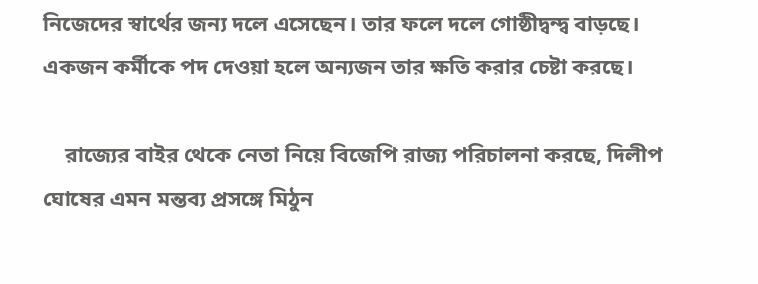নিজেদের স্বার্থের জন্য দলে এসেছেন। তার ফলে দলে গোষ্ঠীদ্বন্দ্ব বাড়ছে। একজন কর্মীকে পদ দেওয়া হলে অন্যজন তার ক্ষতি করার চেষ্টা করছে।

    রাজ্যের বাইর থেকে নেতা নিয়ে বিজেপি রাজ্য পরিচালনা করছে, দিলীপ ঘোষের এমন মন্তব্য প্রসঙ্গে মিঠুন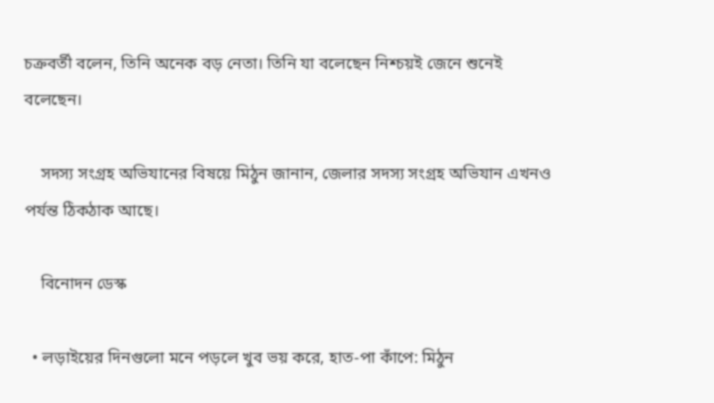চক্রবর্তী বলেন, তিনি অনেক বড় নেতা। তিনি যা বলেছেন নিশ্চয়ই জেনে শুনেই বলেছেন।

    সদস্য সংগ্রহ অভিযানের বিষয়ে মিঠুন জানান, জেলার সদস্য সংগ্রহ অভিযান এখনও পর্যন্ত ঠিকঠাক আছে।

    বিনোদন ডেস্ক

  • লড়াইয়ের দিনগুলো মনে পড়লে খুব ভয় করে, হাত-পা কাঁপে: মিঠুন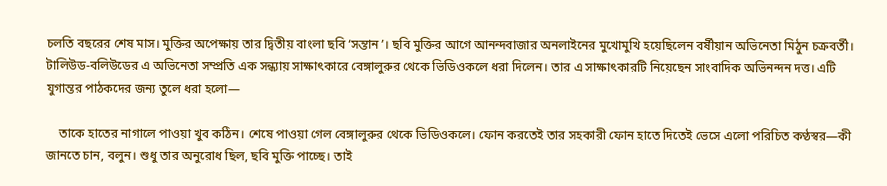চলতি বছরের শেষ মাস। মুক্তির অপেক্ষায় তার দ্বিতীয় বাংলা ছবি ‘সন্তান’। ছবি মুক্তির আগে আনন্দবাজার অনলাইনের মুখোমুখি হয়েছিলেন বর্ষীয়ান অভিনেতা মিঠুন চক্রবর্তী। টালিউড-বলিউডের এ অভিনেতা সম্প্রতি এক সন্ধ্যায় সাক্ষাৎকারে বেঙ্গালুরুর থেকে ভিডিওকলে ধরা দিলেন। তার এ সাক্ষাৎকারটি নিয়েছেন সাংবাদিক অভিনন্দন দত্ত। এটি যুগান্তর পাঠকদের জন্য তুলে ধরা হলো—

    তাকে হাতের নাগালে পাওয়া খুব কঠিন। শেষে পাওয়া গেল বেঙ্গালুরুর থেকে ভিডিওকলে। ফোন করতেই তার সহকারী ফোন হাতে দিতেই ভেসে এলো পরিচিত কণ্ঠস্বর—কী জানতে চান, বলুন। শুধু তার অনুরোধ ছিল, ছবি মুক্তি পাচ্ছে। তাই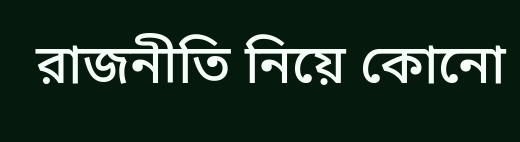রাজনীতি নিয়ে কোনো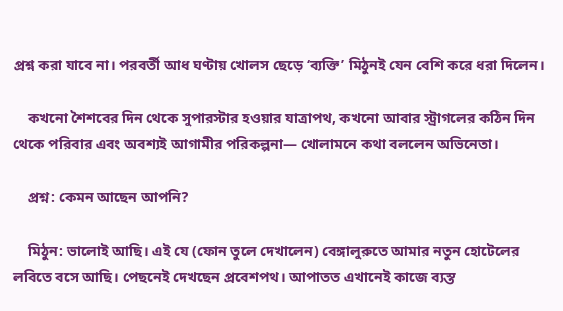প্রশ্ন করা যাবে না। পরবর্তী আধ ঘণ্টায় খোলস ছেড়ে ‘ব্যক্তি’ মিঠুনই যেন বেশি করে ধরা দিলেন।

    কখনো শৈশবের দিন থেকে সুপারস্টার হওয়ার যাত্রাপথ, কখনো আবার স্ট্রাগলের কঠিন দিন থেকে পরিবার এবং অবশ্যই আগামীর পরিকল্পনা— খোলামনে কথা বললেন অভিনেতা।

    প্রশ্ন: কেমন আছেন আপনি?

    মিঠুন: ভালোই আছি। এই যে (ফোন তুলে দেখালেন) বেঙ্গালুরুতে আমার নতুন হোটেলের লবিতে বসে আছি। পেছনেই দেখছেন প্রবেশপথ। আপাতত এখানেই কাজে ব্যস্ত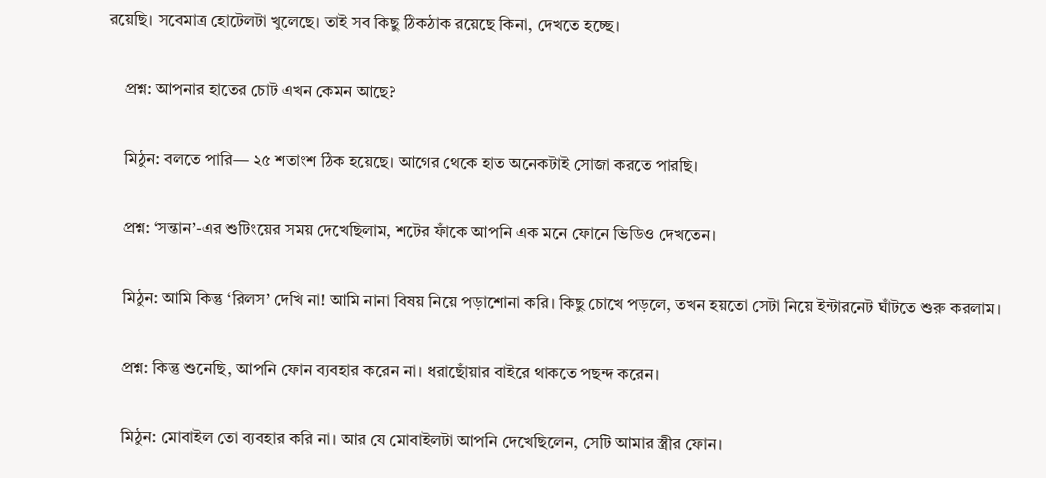রয়েছি। সবেমাত্র হোটেলটা খুলেছে। তাই সব কিছু ঠিকঠাক রয়েছে কিনা, দেখতে হচ্ছে।

    প্রশ্ন: আপনার হাতের চোট এখন কেমন আছে?

    মিঠুন: বলতে পারি— ২৫ শতাংশ ঠিক হয়েছে। আগের থেকে হাত অনেকটাই সোজা করতে পারছি।

    প্রশ্ন: ‘সন্তান’-এর শুটিংয়ের সময় দেখেছিলাম, শটের ফাঁকে আপনি এক মনে ফোনে ভিডিও দেখতেন।

    মিঠুন: আমি কিন্তু ‘রিলস’ দেখি না! আমি নানা বিষয় নিয়ে পড়াশোনা করি। কিছু চোখে পড়লে, তখন হয়তো সেটা নিয়ে ইন্টারনেট ঘাঁটতে শুরু করলাম।

    প্রশ্ন: কিন্তু শুনেছি, আপনি ফোন ব্যবহার করেন না। ধরাছোঁয়ার বাইরে থাকতে পছন্দ করেন।

    মিঠুন: মোবাইল তো ব্যবহার করি না। আর যে মোবাইলটা আপনি দেখেছিলেন, সেটি আমার স্ত্রীর ফোন।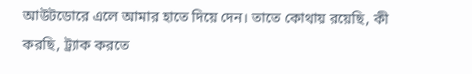আউটডোরে এলে আমার হাতে দিয়ে দেন। তাতে কোথায় রয়েছি, কী করছি, ট্র্যাক করতে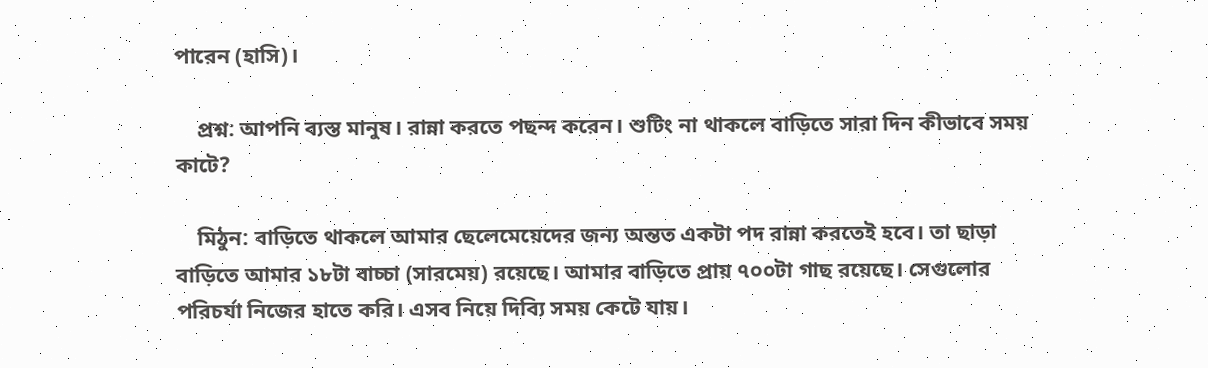পারেন (হাসি)।

    প্রশ্ন: আপনি ব্যস্ত মানুষ। রান্না করতে পছন্দ করেন। শুটিং না থাকলে বাড়িতে সারা দিন কীভাবে সময় কাটে?

    মিঠুন: বাড়িতে থাকলে আমার ছেলেমেয়েদের জন্য অন্তত একটা পদ রান্না করতেই হবে। তা ছাড়া বাড়িতে আমার ১৮টা বাচ্চা (সারমেয়) রয়েছে। আমার বাড়িতে প্রায় ৭০০টা গাছ রয়েছে। সেগুলোর পরিচর্যা নিজের হাতে করি। এসব নিয়ে দিব্যি সময় কেটে যায়।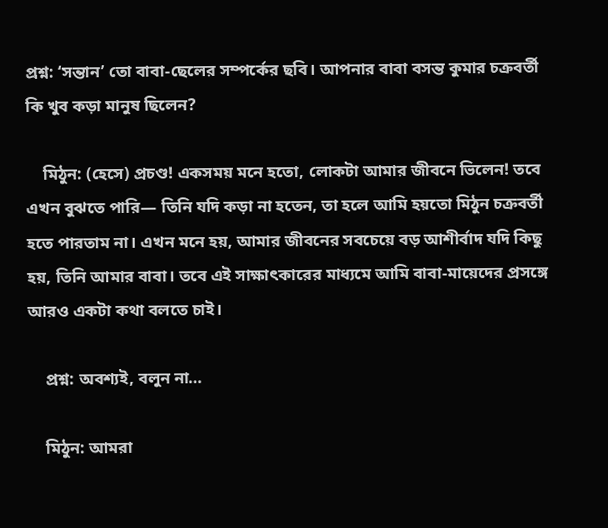প্রশ্ন: ‘সন্তান’ তো বাবা-ছেলের সম্পর্কের ছবি। আপনার বাবা বসন্ত কুমার চক্রবর্তী কি খুব কড়া মানুষ ছিলেন?

    মিঠুন: (হেসে) প্রচণ্ড! একসময় মনে হতো, লোকটা আমার জীবনে ভিলেন! তবে এখন বুঝতে পারি— তিনি যদি কড়া না হতেন, তা হলে আমি হয়তো মিঠুন চক্রবর্তী হতে পারতাম না। এখন মনে হয়, আমার জীবনের সবচেয়ে বড় আশীর্বাদ যদি কিছু হয়, তিনি আমার বাবা। তবে এই সাক্ষাৎকারের মাধ্যমে আমি বাবা-মায়েদের প্রসঙ্গে আরও একটা কথা বলতে চাই।

    প্রশ্ন: অবশ্যই, বলুন না…

    মিঠুন: আমরা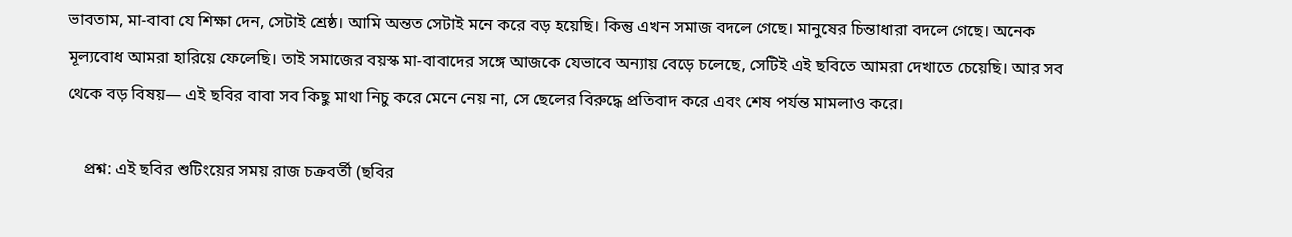ভাবতাম, মা-বাবা যে শিক্ষা দেন, সেটাই শ্রেষ্ঠ। আমি অন্তত সেটাই মনে করে বড় হয়েছি। কিন্তু এখন সমাজ বদলে গেছে। মানুষের চিন্তাধারা বদলে গেছে। অনেক মূল্যবোধ আমরা হারিয়ে ফেলেছি। তাই সমাজের বয়স্ক মা-বাবাদের সঙ্গে আজকে যেভাবে অন্যায় বেড়ে চলেছে, সেটিই এই ছবিতে আমরা দেখাতে চেয়েছি। আর সব থেকে বড় বিষয়— এই ছবির বাবা সব কিছু মাথা নিচু করে মেনে নেয় না, সে ছেলের বিরুদ্ধে প্রতিবাদ করে এবং শেষ পর্যন্ত মামলাও করে।

    প্রশ্ন: এই ছবির শুটিংয়ের সময় রাজ চক্রবর্তী (ছবির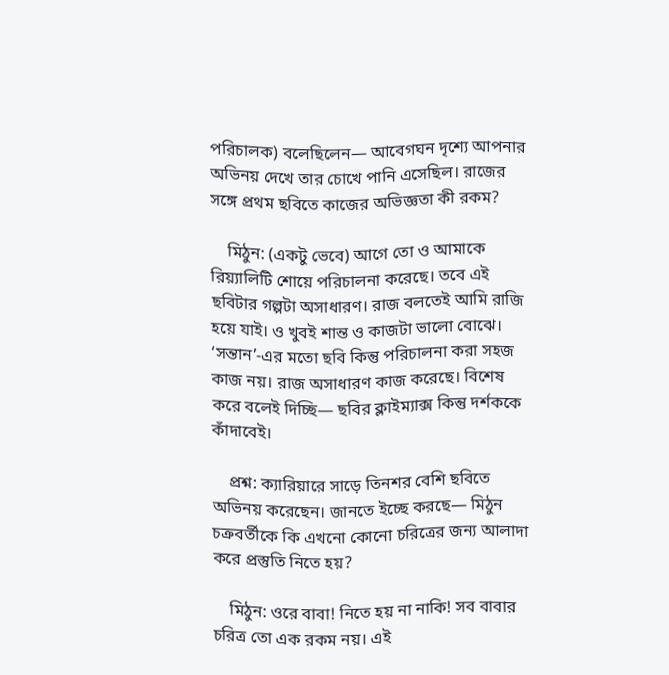পরিচালক) বলেছিলেন— আবেগঘন দৃশ্যে আপনার অভিনয় দেখে তার চোখে পানি এসেছিল। রাজের সঙ্গে প্রথম ছবিতে কাজের অভিজ্ঞতা কী রকম?

    মিঠুন: (একটু ভেবে) আগে তো ও আমাকে রিয়্যালিটি শোয়ে পরিচালনা করেছে। তবে এই ছবিটার গল্পটা অসাধারণ। রাজ বলতেই আমি রাজি হয়ে যাই। ও খুবই শান্ত ও কাজটা ভালো বোঝে। ‘সন্তান’-এর মতো ছবি কিন্তু পরিচালনা করা সহজ কাজ নয়। রাজ অসাধারণ কাজ করেছে। বিশেষ করে বলেই দিচ্ছি— ছবির ক্লাইম্যাক্স কিন্তু দর্শককে কাঁদাবেই।

    প্রশ্ন: ক্যারিয়ারে সাড়ে তিনশর বেশি ছবিতে অভিনয় করেছেন। জানতে ইচ্ছে করছে— মিঠুন চক্রবর্তীকে কি এখনো কোনো চরিত্রের জন্য আলাদা করে প্রস্তুতি নিতে হয়?

    মিঠুন: ওরে বাবা! নিতে হয় না নাকি! সব বাবার চরিত্র তো এক রকম নয়। এই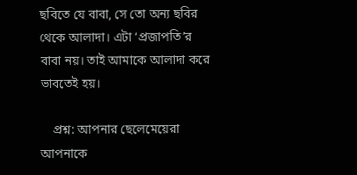ছবিতে যে বাবা, সে তো অন্য ছবির থেকে আলাদা। এটা ‘প্রজাপতি’র বাবা নয়। তাই আমাকে আলাদা করে ভাবতেই হয়।

    প্রশ্ন: আপনার ছেলেমেয়েরা আপনাকে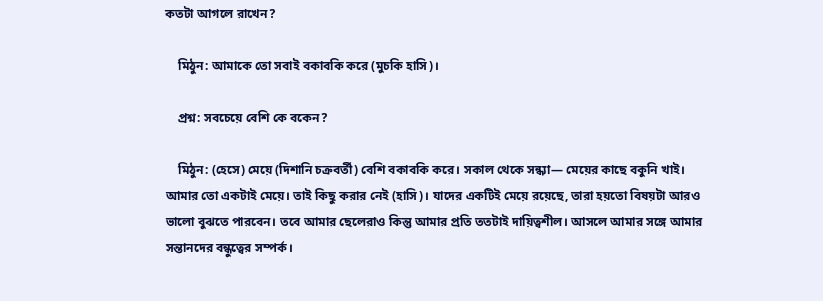কতটা আগলে রাখেন?

    মিঠুন: আমাকে তো সবাই বকাবকি করে (মুচকি হাসি)।

    প্রশ্ন: সবচেয়ে বেশি কে বকেন?

    মিঠুন: (হেসে) মেয়ে (দিশানি চক্রবর্তী) বেশি বকাবকি করে। সকাল থেকে সন্ধ্যা— মেয়ের কাছে বকুনি খাই। আমার তো একটাই মেয়ে। তাই কিছু করার নেই (হাসি)। যাদের একটিই মেয়ে রয়েছে, তারা হয়তো বিষয়টা আরও ভালো বুঝতে পারবেন। তবে আমার ছেলেরাও কিন্তু আমার প্রতি ততটাই দায়িত্বশীল। আসলে আমার সঙ্গে আমার সন্তানদের বন্ধুত্বের সম্পর্ক।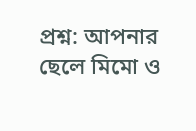প্রশ্ন: আপনার ছেলে মিমো ও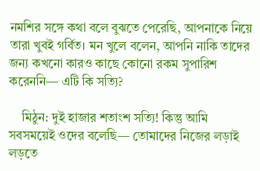নমশির সঙ্গে কথা বলে বুঝতে পেরেছি, আপনাকে নিয়ে তারা খুবই গর্বিত। মন খুলে বলেন, আপনি নাকি তাদের জন্য কখনো কারও কাছে কোনো রকম সুপারিশ করেননি— এটি কি সত্যি?

    মিঠুন: দুই হাজার শতাংশ সত্যি! কিন্তু আমি সবসময়েই ওদের বলেছি— তোমাদের নিজের লড়াই লড়তে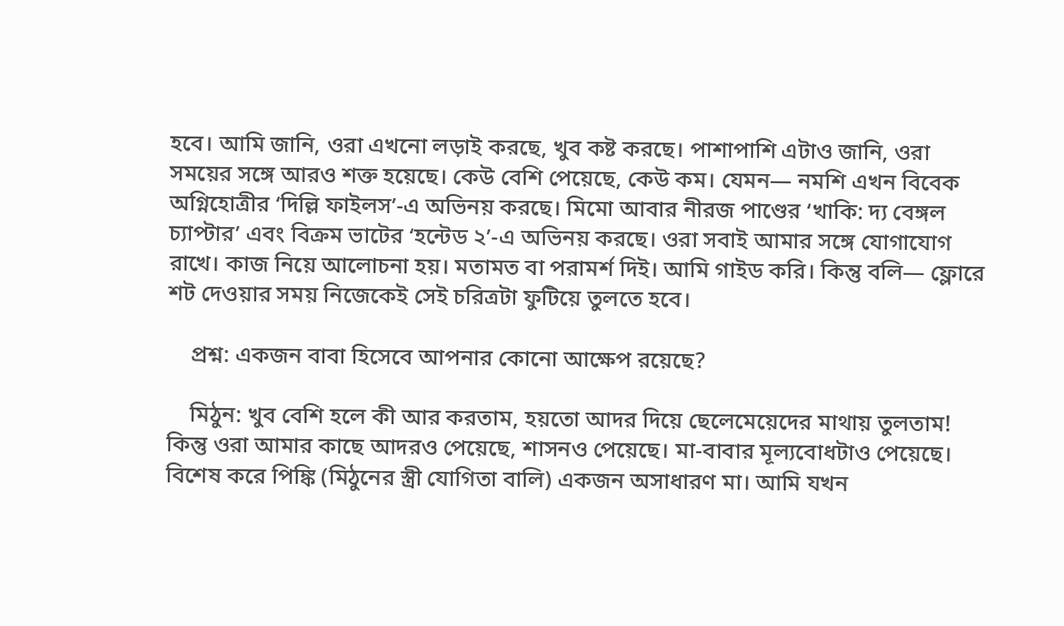হবে। আমি জানি, ওরা এখনো লড়াই করছে, খুব কষ্ট করছে। পাশাপাশি এটাও জানি, ওরা সময়ের সঙ্গে আরও শক্ত হয়েছে। কেউ বেশি পেয়েছে, কেউ কম। যেমন— নমশি এখন বিবেক অগ্নিহোত্রীর ‘দিল্লি ফাইলস’-এ অভিনয় করছে। মিমো আবার নীরজ পাণ্ডের ‘খাকি: দ্য বেঙ্গল চ্যাপ্টার’ এবং বিক্রম ভাটের ‘হন্টেড ২’-এ অভিনয় করছে। ওরা সবাই আমার সঙ্গে যোগাযোগ রাখে। কাজ নিয়ে আলোচনা হয়। মতামত বা পরামর্শ দিই। আমি গাইড করি। কিন্তু বলি— ফ্লোরে শট দেওয়ার সময় নিজেকেই সেই চরিত্রটা ফুটিয়ে তুলতে হবে।

    প্রশ্ন: একজন বাবা হিসেবে আপনার কোনো আক্ষেপ রয়েছে?

    মিঠুন: খুব বেশি হলে কী আর করতাম, হয়তো আদর দিয়ে ছেলেমেয়েদের মাথায় তুলতাম! কিন্তু ওরা আমার কাছে আদরও পেয়েছে, শাসনও পেয়েছে। মা-বাবার মূল্যবোধটাও পেয়েছে। বিশেষ করে পিঙ্কি (মিঠুনের স্ত্রী যোগিতা বালি) একজন অসাধারণ মা। আমি যখন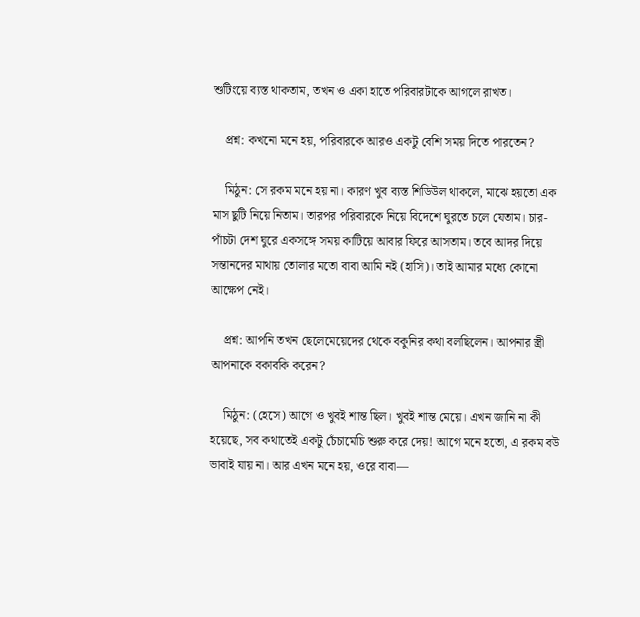শুটিংয়ে ব্যস্ত থাকতাম, তখন ও একা হাতে পরিবারটাকে আগলে রাখত।

    প্রশ্ন: কখনো মনে হয়, পরিবারকে আরও একটু বেশি সময় দিতে পারতেন?

    মিঠুন: সে রকম মনে হয় না। কারণ খুব ব্যস্ত শিডিউল থাকলে, মাঝে হয়তো এক মাস ছুটি নিয়ে নিতাম। তারপর পরিবারকে নিয়ে বিদেশে ঘুরতে চলে যেতাম। চার-পাঁচটা দেশ ঘুরে একসঙ্গে সময় কাটিয়ে আবার ফিরে আসতাম। তবে আদর দিয়ে সন্তানদের মাথায় তোলার মতো বাবা আমি নই (হাসি)। তাই আমার মধ্যে কোনো আক্ষেপ নেই।

    প্রশ্ন: আপনি তখন ছেলেমেয়েদের থেকে বকুনির কথা বলছিলেন। আপনার স্ত্রী আপনাকে বকাবকি করেন?

    মিঠুন: (হেসে) আগে ও খুবই শান্ত ছিল। খুবই শান্ত মেয়ে। এখন জানি না কী হয়েছে, সব কথাতেই একটু চেঁচামেচি শুরু করে দেয়! আগে মনে হতো, এ রকম বউ ভাবাই যায় না। আর এখন মনে হয়, ওরে বাবা—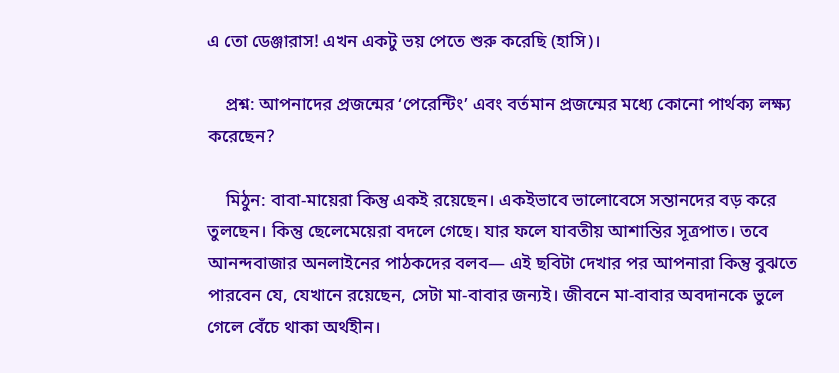এ তো ডেঞ্জারাস! এখন একটু ভয় পেতে শুরু করেছি (হাসি)।

    প্রশ্ন: আপনাদের প্রজন্মের ‘পেরেন্টিং’ এবং বর্তমান প্রজন্মের মধ্যে কোনো পার্থক্য লক্ষ্য করেছেন?

    মিঠুন: বাবা-মায়েরা কিন্তু একই রয়েছেন। একইভাবে ভালোবেসে সন্তানদের বড় করে তুলছেন। কিন্তু ছেলেমেয়েরা বদলে গেছে। যার ফলে যাবতীয় আশান্তির সূত্রপাত। তবে আনন্দবাজার অনলাইনের পাঠকদের বলব— এই ছবিটা দেখার পর আপনারা কিন্তু বুঝতে পারবেন যে, যেখানে রয়েছেন, সেটা মা-বাবার জন্যই। জীবনে মা-বাবার অবদানকে ভুলে গেলে বেঁচে থাকা অর্থহীন।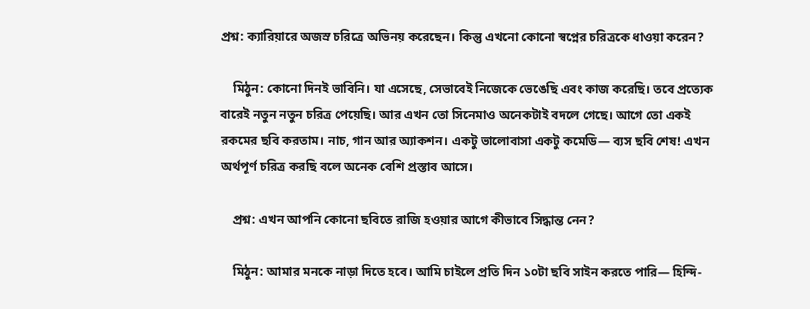প্রশ্ন: ক্যারিয়ারে অজস্র চরিত্রে অভিনয় করেছেন। কিন্তু এখনো কোনো স্বপ্নের চরিত্রকে ধাওয়া করেন?

    মিঠুন: কোনো দিনই ভাবিনি। যা এসেছে, সেভাবেই নিজেকে ভেঙেছি এবং কাজ করেছি। তবে প্রত্যেক বারেই নতুন নতুন চরিত্র পেয়েছি। আর এখন তো সিনেমাও অনেকটাই বদলে গেছে। আগে তো একই রকমের ছবি করতাম। নাচ, গান আর অ্যাকশন। একটু ভালোবাসা একটু কমেডি— ব্যস ছবি শেষ! এখন অর্থপূর্ণ চরিত্র করছি বলে অনেক বেশি প্রস্তাব আসে।

    প্রশ্ন: এখন আপনি কোনো ছবিতে রাজি হওয়ার আগে কীভাবে সিদ্ধান্ত নেন?

    মিঠুন: আমার মনকে নাড়া দিতে হবে। আমি চাইলে প্রতি দিন ১০টা ছবি সাইন করতে পারি— হিন্দি-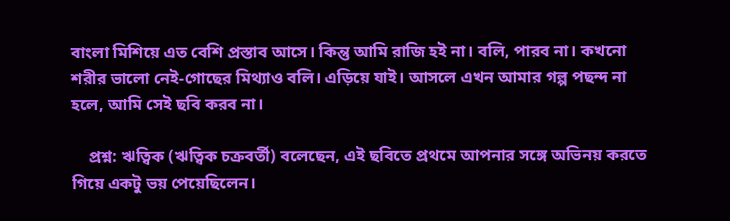বাংলা মিশিয়ে এত বেশি প্রস্তাব আসে। কিন্তু আমি রাজি হই না। বলি, পারব না। কখনো শরীর ভালো নেই-গোছের মিথ্যাও বলি। এড়িয়ে যাই। আসলে এখন আমার গল্প পছন্দ না হলে, আমি সেই ছবি করব না।

    প্রশ্ন: ঋত্বিক (ঋত্বিক চক্রবর্তী) বলেছেন, এই ছবিতে প্রথমে আপনার সঙ্গে অভিনয় করতে গিয়ে একটু ভয় পেয়েছিলেন।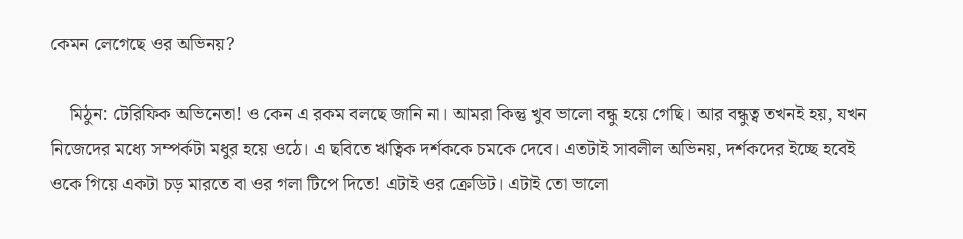কেমন লেগেছে ওর অভিনয়?

    মিঠুন: টেরিফিক অভিনেতা! ও কেন এ রকম বলছে জানি না। আমরা কিন্তু খুব ভালো বন্ধু হয়ে গেছি। আর বন্ধুত্ব তখনই হয়, যখন নিজেদের মধ্যে সম্পর্কটা মধুর হয়ে ওঠে। এ ছবিতে ঋত্বিক দর্শককে চমকে দেবে। এতটাই সাবলীল অভিনয়, দর্শকদের ইচ্ছে হবেই ওকে গিয়ে একটা চড় মারতে বা ওর গলা টিপে দিতে! এটাই ওর ক্রেডিট। এটাই তো ভালো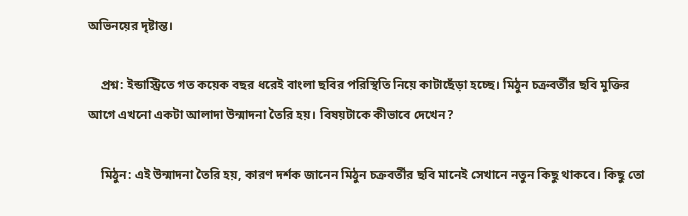অভিনয়ের দৃষ্টান্ত।

    প্রশ্ন: ইন্ডাস্ট্রিতে গত কয়েক বছর ধরেই বাংলা ছবির পরিস্থিতি নিয়ে কাটাছেঁড়া হচ্ছে। মিঠুন চক্রবর্তীর ছবি মুক্তির আগে এখনো একটা আলাদা উন্মাদনা তৈরি হয়। বিষয়টাকে কীভাবে দেখেন?

    মিঠুন: এই উন্মাদনা তৈরি হয়, কারণ দর্শক জানেন মিঠুন চক্রবর্তীর ছবি মানেই সেখানে নতুন কিছু থাকবে। কিছু তো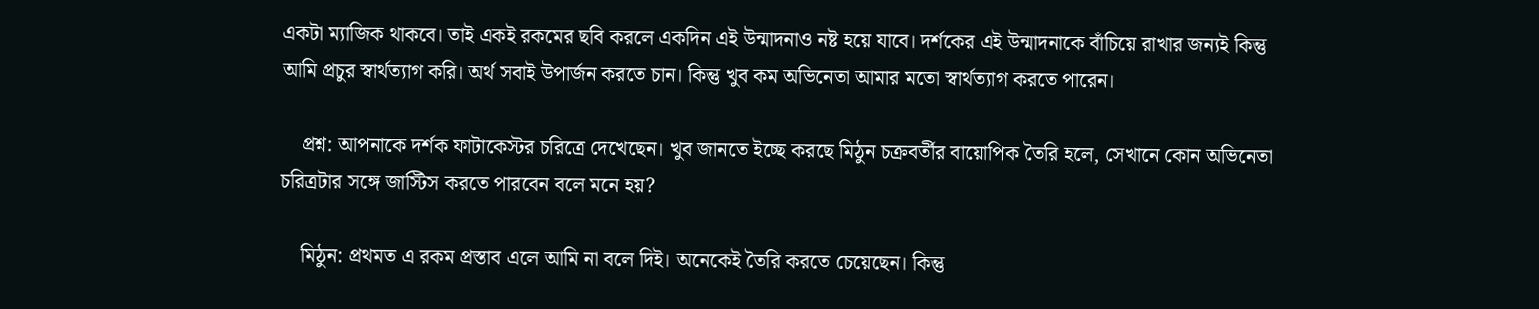একটা ম্যাজিক থাকবে। তাই একই রকমের ছবি করলে একদিন এই উন্মাদনাও নষ্ট হয়ে যাবে। দর্শকের এই উন্মাদনাকে বাঁচিয়ে রাখার জন্যই কিন্তু আমি প্রচুর স্বার্থত্যাগ করি। অর্থ সবাই উপার্জন করতে চান। কিন্তু খুব কম অভিনেতা আমার মতো স্বার্থত্যাগ করতে পারেন।

    প্রশ্ন: আপনাকে দর্শক ফাটাকেস্টর চরিত্রে দেখেছেন। খুব জানতে ইচ্ছে করছে মিঠুন চক্রবর্তীর বায়োপিক তৈরি হলে, সেখানে কোন অভিনেতা চরিত্রটার সঙ্গে জাস্টিস করতে পারবেন বলে মনে হয়?

    মিঠুন: প্রথমত এ রকম প্রস্তাব এলে আমি না বলে দিই। অনেকেই তৈরি করতে চেয়েছেন। কিন্তু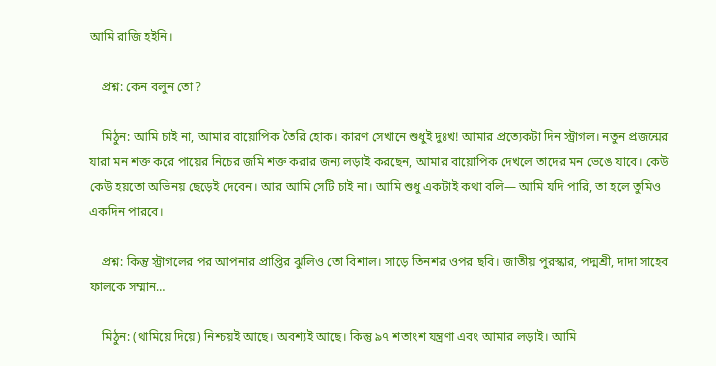আমি রাজি হইনি।

    প্রশ্ন: কেন বলুন তো?

    মিঠুন: আমি চাই না, আমার বায়োপিক তৈরি হোক। কারণ সেখানে শুধুই দুঃখ! আমার প্রত্যেকটা দিন স্ট্রাগল। নতুন প্রজন্মের যারা মন শক্ত করে পায়ের নিচের জমি শক্ত করার জন্য লড়াই করছেন, আমার বায়োপিক দেখলে তাদের মন ভেঙে যাবে। কেউ কেউ হয়তো অভিনয় ছেড়েই দেবেন। আর আমি সেটি চাই না। আমি শুধু একটাই কথা বলি— আমি যদি পারি, তা হলে তুমিও একদিন পারবে।

    প্রশ্ন: কিন্তু স্ট্রাগলের পর আপনার প্রাপ্তির ঝুলিও তো বিশাল। সাড়ে তিনশর ওপর ছবি। জাতীয় পুরস্কার, পদ্মশ্রী, দাদা সাহেব ফালকে সম্মান…

    মিঠুন: (থামিয়ে দিয়ে) নিশ্চয়ই আছে। অবশ্যই আছে। কিন্তু ৯৭ শতাংশ যন্ত্রণা এবং আমার লড়াই। আমি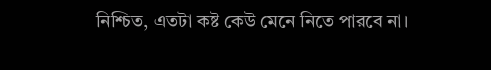নিশ্চিত, এতটা কষ্ট কেউ মেনে নিতে পারবে না।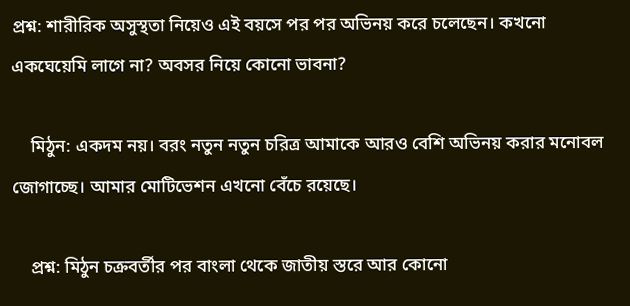প্রশ্ন: শারীরিক অসুস্থতা নিয়েও এই বয়সে পর পর অভিনয় করে চলেছেন। কখনো একঘেয়েমি লাগে না? অবসর নিয়ে কোনো ভাবনা?

    মিঠুন: একদম নয়। বরং নতুন নতুন চরিত্র আমাকে আরও বেশি অভিনয় করার মনোবল জোগাচ্ছে। আমার মোটিভেশন এখনো বেঁচে রয়েছে।

    প্রশ্ন: মিঠুন চক্রবর্তীর পর বাংলা থেকে জাতীয় স্তরে আর কোনো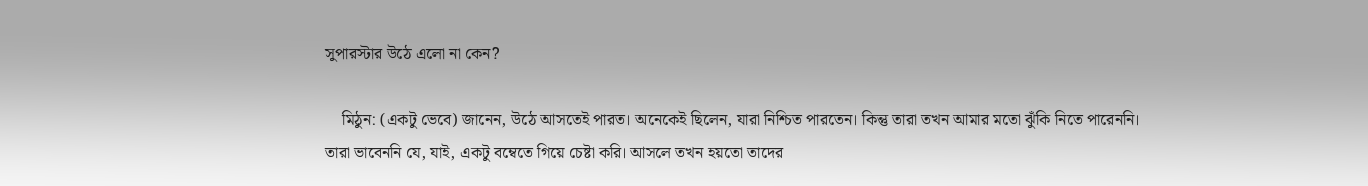সুপারস্টার উঠে এলো না কেন?

    মিঠুন: (একটু ভেবে) জানেন, উঠে আসতেই পারত। অনেকেই ছিলেন, যারা নিশ্চিত পারতেন। কিন্তু তারা তখন আমার মতো ঝুঁকি নিতে পারেননি। তারা ভাবেননি যে, যাই, একটু বম্বেতে গিয়ে চেষ্টা করি। আসলে তখন হয়তো তাদের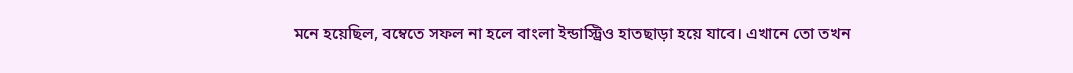মনে হয়েছিল, বম্বেতে সফল না হলে বাংলা ইন্ডাস্ট্রিও হাতছাড়া হয়ে যাবে। এখানে তো তখন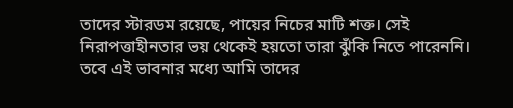তাদের স্টারডম রয়েছে, পায়ের নিচের মাটি শক্ত। সেই নিরাপত্তাহীনতার ভয় থেকেই হয়তো তারা ঝুঁকি নিতে পারেননি। তবে এই ভাবনার মধ্যে আমি তাদের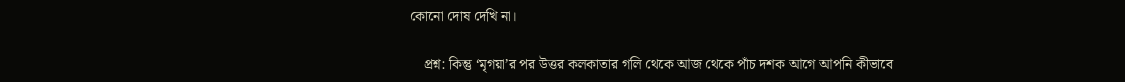কোনো দোষ দেখি না।

    প্রশ্ন: কিন্তু ‘মৃগয়া’র পর উত্তর কলকাতার গলি থেকে আজ থেকে পাঁচ দশক আগে আপনি কীভাবে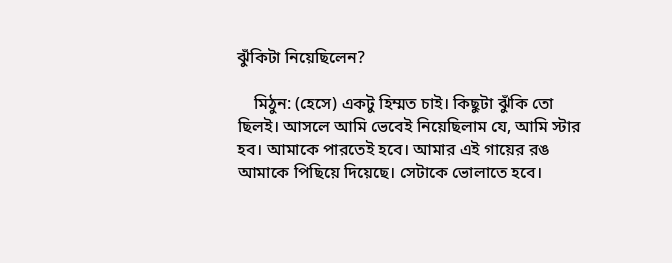ঝুঁকিটা নিয়েছিলেন?

    মিঠুন: (হেসে) একটু হিম্মত চাই। কিছুটা ঝুঁকি তো ছিলই। আসলে আমি ভেবেই নিয়েছিলাম যে, আমি স্টার হব। আমাকে পারতেই হবে। আমার এই গায়ের রঙ আমাকে পিছিয়ে দিয়েছে। সেটাকে ভোলাতে হবে।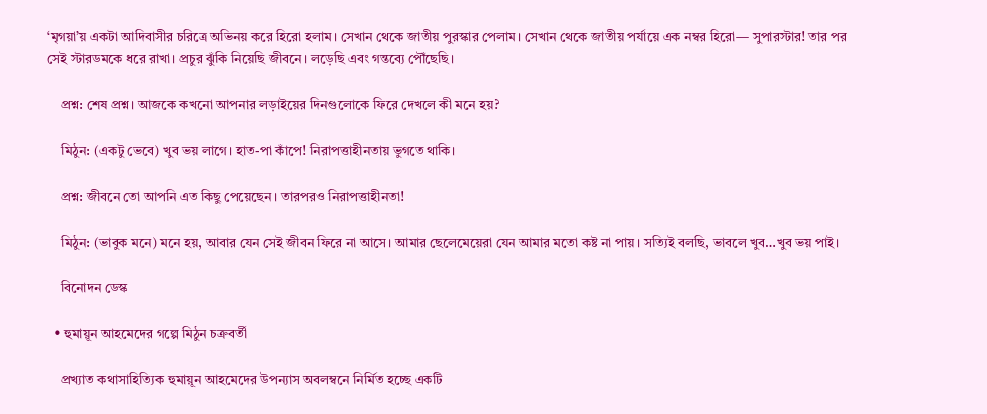‘মৃগয়া’য় একটা আদিবাসীর চরিত্রে অভিনয় করে হিরো হলাম। সেখান থেকে জাতীয় পুরস্কার পেলাম। সেখান থেকে জাতীয় পর্যায়ে এক নম্বর হিরো— সুপারস্টার! তার পর সেই স্টারডমকে ধরে রাখা। প্রচুর ঝুঁকি নিয়েছি জীবনে। লড়েছি এবং গন্তব্যে পৌঁছেছি।

    প্রশ্ন: শেষ প্রশ্ন। আজকে কখনো আপনার লড়াইয়ের দিনগুলোকে ফিরে দেখলে কী মনে হয়?

    মিঠুন: (একটু ভেবে) খুব ভয় লাগে। হাত-পা কাঁপে! নিরাপত্তাহীনতায় ভুগতে থাকি।

    প্রশ্ন: জীবনে তো আপনি এত কিছু পেয়েছেন। তারপরও নিরাপত্তাহীনতা!

    মিঠুন: (ভাবুক মনে) মনে হয়, আবার যেন সেই জীবন ফিরে না আসে। আমার ছেলেমেয়েরা যেন আমার মতো কষ্ট না পায়। সত্যিই বলছি, ভাবলে খুব…খুব ভয় পাই।

    বিনোদন ডেস্ক

  • হুমায়ূন আহমেদের গল্পে মিঠুন চক্রবর্তী

    প্রখ্যাত কথাসাহিত্যিক হুমায়ূন আহমেদের উপন্যাস অবলম্বনে নির্মিত হচ্ছে একটি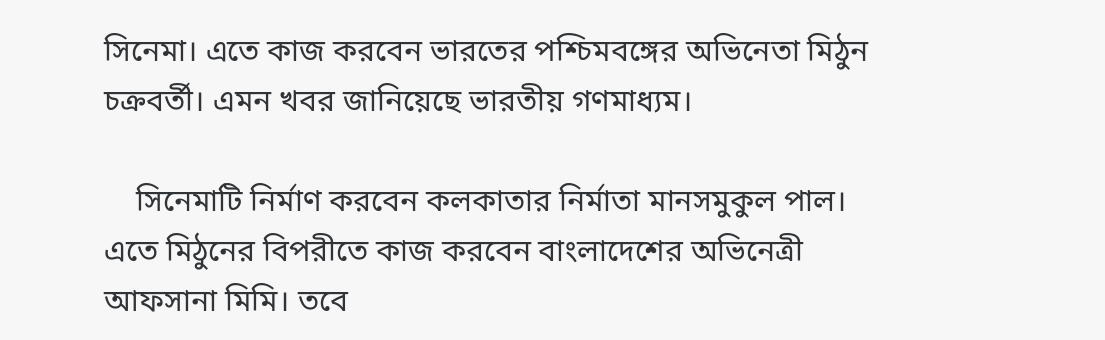সিনেমা। এতে কাজ করবেন ভারতের পশ্চিমবঙ্গের অভিনেতা মিঠুন চক্রবর্তী। এমন খবর জানিয়েছে ভারতীয় গণমাধ্যম।

    সিনেমাটি নির্মাণ করবেন কলকাতার নির্মাতা মানসমুকুল পাল। এতে মিঠুনের বিপরীতে কাজ করবেন বাংলাদেশের অভিনেত্রী আফসানা মিমি। তবে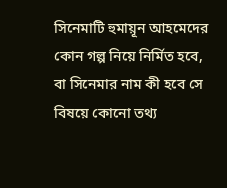সিনেমাটি হুমায়ূন আহমেদের কোন গল্প নিয়ে নির্মিত হবে, বা সিনেমার নাম কী হবে সে বিষয়ে কোনো তথ্য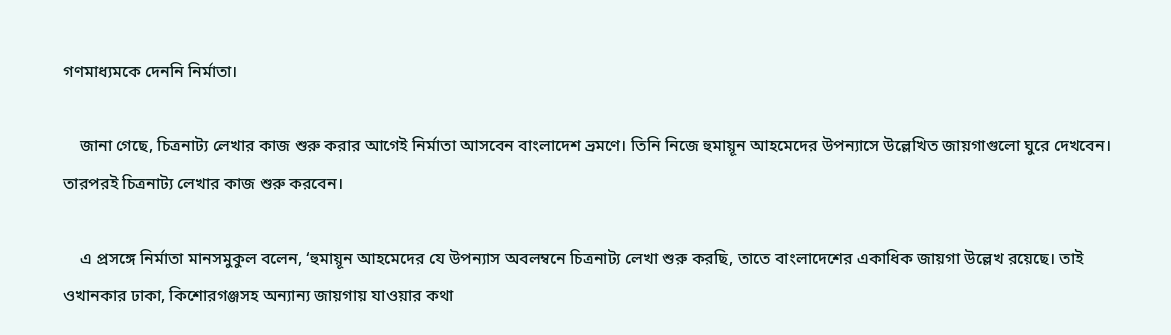গণমাধ্যমকে দেননি নির্মাতা।

    জানা গেছে, চিত্রনাট্য লেখার কাজ শুরু করার আগেই নির্মাতা আসবেন বাংলাদেশ ভ্রমণে। তিনি নিজে হুমায়ূন আহমেদের উপন্যাসে উল্লেখিত জায়গাগুলো ঘুরে দেখবেন। তারপরই চিত্রনাট্য লেখার কাজ শুরু করবেন।

    এ প্রসঙ্গে নির্মাতা মানসমুকুল বলেন, ‘হুমায়ূন আহমেদের যে উপন্যাস অবলম্বনে চিত্রনাট্য লেখা শুরু করছি, তাতে বাংলাদেশের একাধিক জায়গা উল্লেখ রয়েছে। তাই ওখানকার ঢাকা, কিশোরগঞ্জসহ অন্যান্য জায়গায় যাওয়ার কথা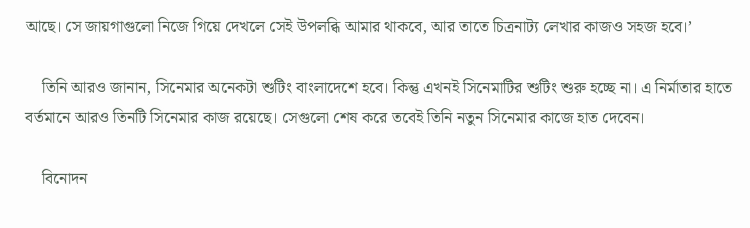আছে। সে জায়গাগুলো নিজে গিয়ে দেখলে সেই উপলব্ধি আমার থাকবে, আর তাতে চিত্রনাট্য লেখার কাজও সহজ হবে।’

    তিনি আরও জানান, সিনেমার অনেকটা শুটিং বাংলাদেশে হবে। কিন্তু এখনই সিনেমাটির শুটিং শুরু হচ্ছে না। এ নির্মাতার হাতে বর্তমানে আরও তিনটি সিনেমার কাজ রয়েছে। সেগুলো শেষ করে তবেই তিনি নতুন সিনেমার কাজে হাত দেবেন।

    বিনোদন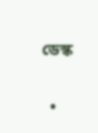ডেস্ক

  •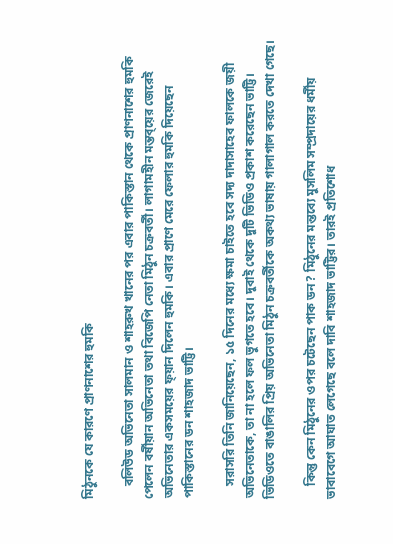মিঠুনকে যে কারণে প্রাণনাশের হুমকি

    বলিউড অভিনেতা সালমান ও শাহরুখ খানের পর এবার পাকিস্তান থেকে প্রাণনাশের হুমকি পেলেন বর্ষীয়ান অভিনেতা তথা বিজেপি নেতা মিঠুন চক্রবর্তী। লাগামহীন মন্তব্য়ের জেরেই অভিনেতার একসময়ের ফ্য়ান দিলেন হুমকি। এবার প্রাণে মেরে ফেলার হুমকি দিয়েছেন পাকিস্তানের ডন শাহজাদ ভাট্টি।

    সরাসরি তিনি জানিয়েছেন, ১৫ দিনের মধ্যে ক্ষমা চাইতে হবে সদ্য দাদাসাহেব ফালকে জয়ী অভিনেতাকে, তা না হলে ফল ভুগতে হবে। দুবাই থেকে দুটি ভিডিও প্রকাশ করেছেন ভাট্টি। ভিডিওতে বাঙালির প্রিয় অভিনেতা মিঠুন চক্রবর্তীকে অকথ্য ভাষায় গালাগাল করতে দেখা গেছে।

    কিন্তু কেন মিঠুনের ওপর চটেছেন পাক ডন? মিঠুনের মন্তব্যে মুসলিম সম্প্রদায়ের ধর্মীয় ভাবাবেগে আঘাত লেগেছে বলে দাবি শাহজাদ ভাট্টির। তারই প্রতিশোধ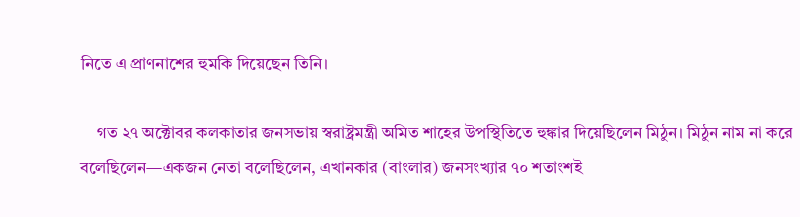নিতে এ প্রাণনাশের হুমকি দিয়েছেন তিনি।

    গত ২৭ অক্টোবর কলকাতার জনসভায় স্বরাষ্ট্রমন্ত্রী অমিত শাহের উপস্থিতিতে হুঙ্কার দিয়েছিলেন মিঠুন। মিঠুন নাম না করে বলেছিলেন—একজন নেতা বলেছিলেন, এখানকার (বাংলার) জনসংখ্যার ৭০ শতাংশই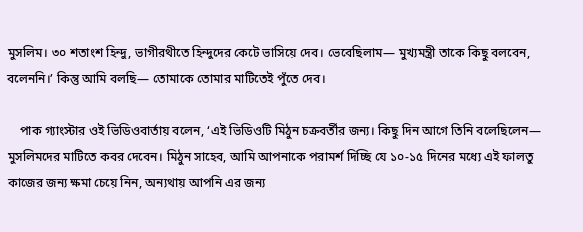মুসলিম। ৩০ শতাংশ হিন্দু, ভাগীরথীতে হিন্দুদের কেটে ভাসিয়ে দেব। ভেবেছিলাম— মুখ্যমন্ত্রী তাকে কিছু বলবেন, বলেননি।’ কিন্তু আমি বলছি— তোমাকে তোমার মাটিতেই পুঁতে দেব।

    পাক গ্যাংস্টার ওই ভিডিওবার্তায় বলেন, ‘এই ভিডিওটি মিঠুন চক্রবর্তীর জন্য। কিছু দিন আগে তিনি বলেছিলেন— মুসলিমদের মাটিতে কবর দেবেন। মিঠুন সাহেব, আমি আপনাকে পরামর্শ দিচ্ছি যে ১০-১৫ দিনের মধ্যে এই ফালতু কাজের জন্য ক্ষমা চেয়ে নিন, অন্যথায় আপনি এর জন্য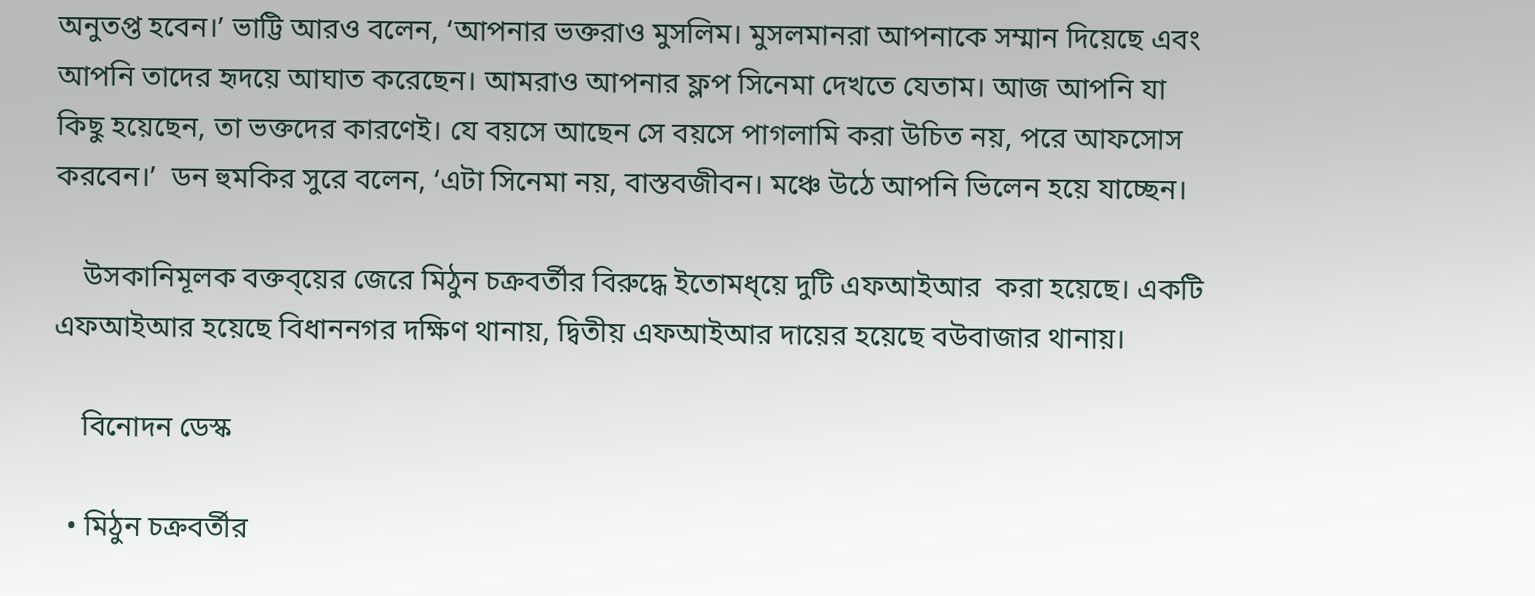অনুতপ্ত হবেন।’ ভাট্টি আরও বলেন, ‘আপনার ভক্তরাও মুসলিম। মুসলমানরা আপনাকে সম্মান দিয়েছে এবং আপনি তাদের হৃদয়ে আঘাত করেছেন। আমরাও আপনার ফ্লপ সিনেমা দেখতে যেতাম। আজ আপনি যা কিছু হয়েছেন, তা ভক্তদের কারণেই। যে বয়সে আছেন সে বয়সে পাগলামি করা উচিত নয়, পরে আফসোস করবেন।’  ডন হুমকির সুরে বলেন, ‘এটা সিনেমা নয়, বাস্তবজীবন। মঞ্চে উঠে আপনি ভিলেন হয়ে যাচ্ছেন।

    উসকানিমূলক বক্তব্য়ের জেরে মিঠুন চক্রবর্তীর বিরুদ্ধে ইতোমধ্য়ে দুটি এফআইআর  করা হয়েছে। একটি এফআইআর হয়েছে বিধাননগর দক্ষিণ থানায়, দ্বিতীয় এফআইআর দায়ের হয়েছে বউবাজার থানায়।

    বিনোদন ডেস্ক

  • মিঠুন চক্রবর্তীর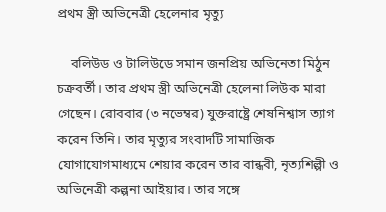প্রথম স্ত্রী অভিনেত্রী হেলেনার মৃত্যু

    বলিউড ও টালিউডে সমান জনপ্রিয় অভিনেতা মিঠুন চক্রবর্তী। তার প্রথম স্ত্রী অভিনেত্রী হেলেনা লিউক মারা গেছেন। রোববার (৩ নভেম্বর) যুক্তরাষ্ট্রে শেষনিশ্বাস ত্যাগ করেন তিনি। তার মৃত্যুর সংবাদটি সামাজিক যোগাযোগমাধ্যমে শেয়ার করেন তার বান্ধবী, নৃত্যশিল্পী ও অভিনেত্রী কল্পনা আইয়ার। তার সঙ্গে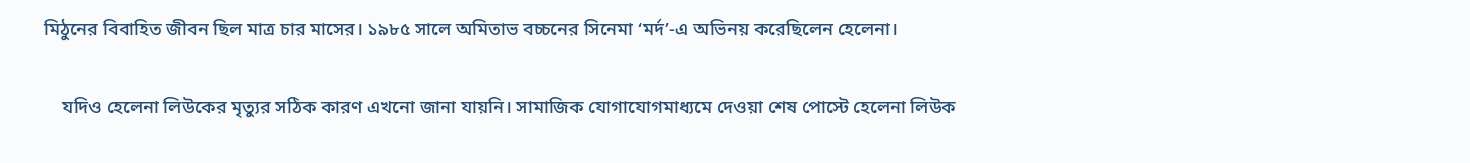মিঠুনের বিবাহিত জীবন ছিল মাত্র চার মাসের। ১৯৮৫ সালে অমিতাভ বচ্চনের সিনেমা ‘মর্দ’-এ অভিনয় করেছিলেন হেলেনা।

    যদিও হেলেনা লিউকের মৃত্যুর সঠিক কারণ এখনো জানা যায়নি। সামাজিক যোগাযোগমাধ্যমে দেওয়া শেষ পোস্টে হেলেনা লিউক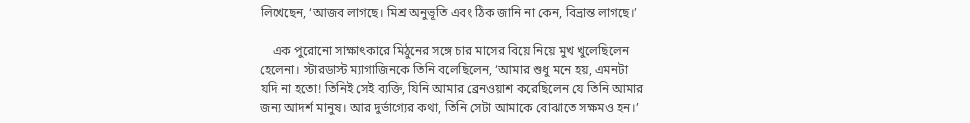লিখেছেন, ‘আজব লাগছে। মিশ্র অনুভূতি এবং ঠিক জানি না কেন, বিভ্রান্ত লাগছে।’

    এক পুরোনো সাক্ষাৎকারে মিঠুনের সঙ্গে চার মাসের বিয়ে নিয়ে মুখ খুলেছিলেন হেলেনা। স্টারডাস্ট ম্যাগাজিনকে তিনি বলেছিলেন, ‘আমার শুধু মনে হয়, এমনটা যদি না হতো! তিনিই সেই ব্যক্তি, যিনি আমার ব্রেনওয়াশ করেছিলেন যে তিনি আমার জন্য আদর্শ মানুষ। আর দুর্ভাগ্যের কথা, তিনি সেটা আমাকে বোঝাতে সক্ষমও হন।’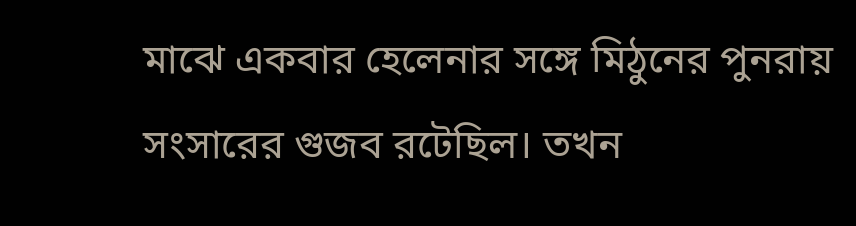মাঝে একবার হেলেনার সঙ্গে মিঠুনের পুনরায় সংসারের গুজব রটেছিল। তখন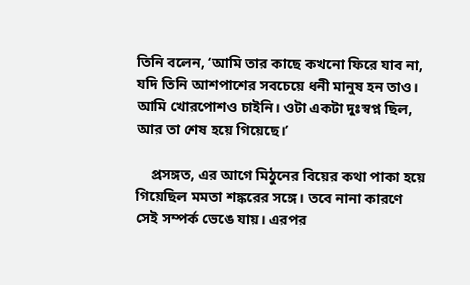তিনি বলেন, ‘আমি তার কাছে কখনো ফিরে যাব না, যদি তিনি আশপাশের সবচেয়ে ধনী মানুষ হন তাও। আমি খোরপোশও চাইনি। ওটা একটা দুঃস্বপ্ন ছিল, আর তা শেষ হয়ে গিয়েছে।’

    প্রসঙ্গত, এর আগে মিঠুনের বিয়ের কথা পাকা হয়ে গিয়েছিল মমতা শঙ্করের সঙ্গে। তবে নানা কারণে সেই সম্পর্ক ভেঙে যায়। এরপর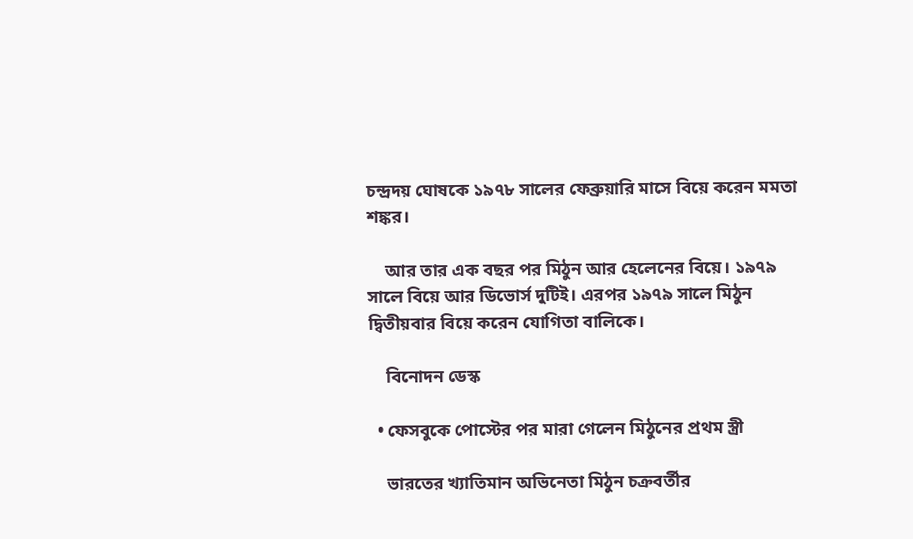চন্দ্রদয় ঘোষকে ১৯৭৮ সালের ফেব্রুয়ারি মাসে বিয়ে করেন মমতা শঙ্কর।

    আর তার এক বছর পর মিঠুন আর হেলেনের বিয়ে। ১৯৭৯ সালে বিয়ে আর ডিভোর্স দুটিই। এরপর ১৯৭৯ সালে মিঠুন দ্বিতীয়বার বিয়ে করেন যোগিতা বালিকে।

    বিনোদন ডেস্ক

  • ফেসবুকে পোস্টের পর মারা গেলেন মিঠুনের প্রথম স্ত্রী

    ভারতের খ্যাতিমান অভিনেতা মিঠুন চক্রবর্তীর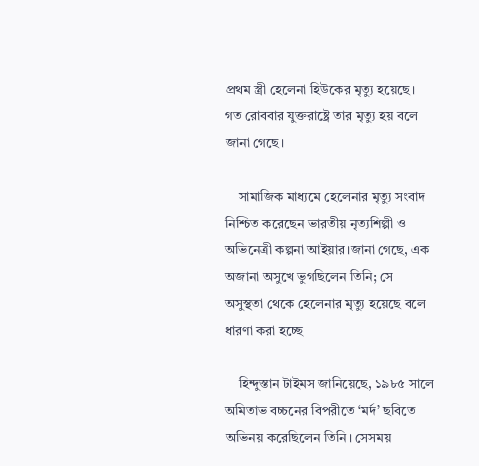প্রথম স্ত্রী হেলেনা হিউকের মৃত্যু হয়েছে। গত রোববার যুক্তরাষ্ট্রে তার মৃত্যু হয় বলে জানা গেছে।

    সামাজিক মাধ্যমে হেলেনার মৃত্যু সংবাদ নিশ্চিত করেছেন ভারতীয় নৃত্যশিল্পী ও অভিনেত্রী কল্পনা আইয়ার।জানা গেছে, এক অজানা অসুখে ভুগছিলেন তিনি; সে অসুস্থতা থেকে হেলেনার মৃত্যু হয়েছে বলে ধারণা করা হচ্ছে

    হিন্দুস্তান টাইমস জানিয়েছে, ১৯৮৫ সালে অমিতাভ বচ্চনের বিপরীতে ‘মর্দ’ ছবিতে অভিনয় করেছিলেন তিনি। সেসময়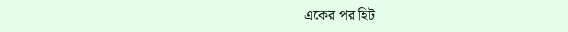একের পর হিট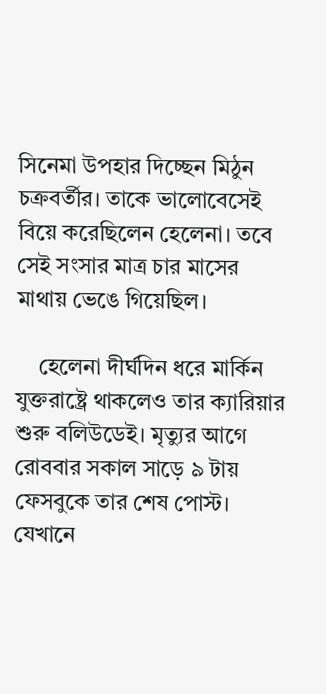সিনেমা উপহার দিচ্ছেন মিঠুন চক্রবর্তীর। তাকে ভালোবেসেই বিয়ে করেছিলেন হেলেনা। তবে সেই সংসার মাত্র চার মাসের মাথায় ভেঙে গিয়েছিল।

    হেলেনা দীর্ঘদিন ধরে মার্কিন যুক্তরাষ্ট্রে থাকলেও তার ক্যারিয়ার শুরু বলিউডেই। মৃত্যুর আগে রোববার সকাল সাড়ে ৯ টায় ফেসবুকে তার শেষ পোস্ট। যেখানে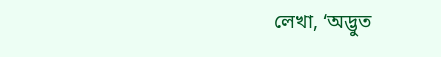লেখা, ‘অদ্ভুত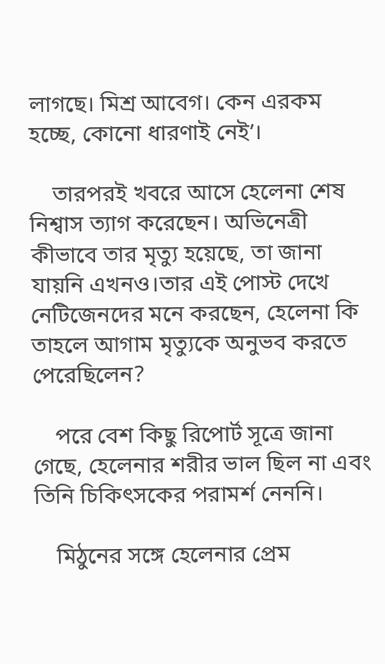লাগছে। মিশ্র আবেগ। কেন এরকম হচ্ছে, কোনো ধারণাই নেই’।

    তারপরই খবরে আসে হেলেনা শেষ নিশ্বাস ত্যাগ করেছেন। অভিনেত্রী কীভাবে তার মৃত্যু হয়েছে, তা জানা যায়নি এখনও।তার এই পোস্ট দেখে নেটিজেনদের মনে করছেন, হেলেনা কি তাহলে আগাম মৃত্যুকে অনুভব করতে পেরেছিলেন?

    পরে বেশ কিছু রিপোর্ট সূত্রে জানা গেছে, হেলেনার শরীর ভাল ছিল না এবং তিনি চিকিৎসকের পরামর্শ নেননি।

    মিঠুনের সঙ্গে হেলেনার প্রেম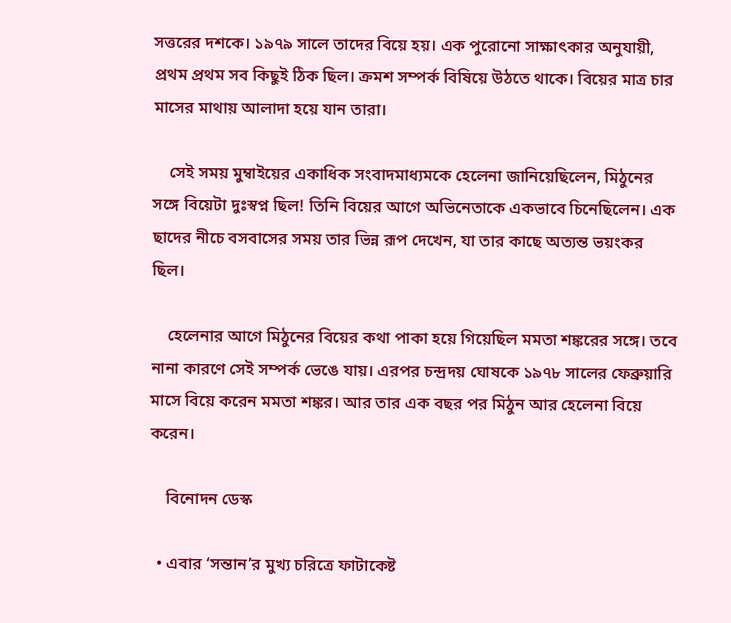সত্তরের দশকে। ১৯৭৯ সালে তাদের বিয়ে হয়। এক পুরোনো সাক্ষাৎকার অনুযায়ী, প্রথম প্রথম সব কিছুই ঠিক ছিল। ক্রমশ সম্পর্ক বিষিয়ে উঠতে থাকে। বিয়ের মাত্র চার মাসের মাথায় আলাদা হয়ে যান তারা।

    সেই সময় মুম্বাইয়ের একাধিক সংবাদমাধ্যমকে হেলেনা জানিয়েছিলেন, মিঠুনের সঙ্গে বিয়েটা দুঃস্বপ্ন ছিল! তিনি বিয়ের আগে অভিনেতাকে একভাবে চিনেছিলেন। এক ছাদের নীচে বসবাসের সময় তার ভিন্ন রূপ দেখেন, যা তার কাছে অত্যন্ত ভয়ংকর ছিল।

    হেলেনার আগে মিঠুনের বিয়ের কথা পাকা হয়ে গিয়েছিল মমতা শঙ্করের সঙ্গে। তবে নানা কারণে সেই সম্পর্ক ভেঙে যায়। এরপর চন্দ্রদয় ঘোষকে ১৯৭৮ সালের ফেব্রুয়ারি মাসে বিয়ে করেন মমতা শঙ্কর। আর তার এক বছর পর মিঠুন আর হেলেনা বিয়ে করেন।

    বিনোদন ডেস্ক

  • এবার ‘সন্তান’র মুখ্য চরিত্রে ফাটাকেষ্ট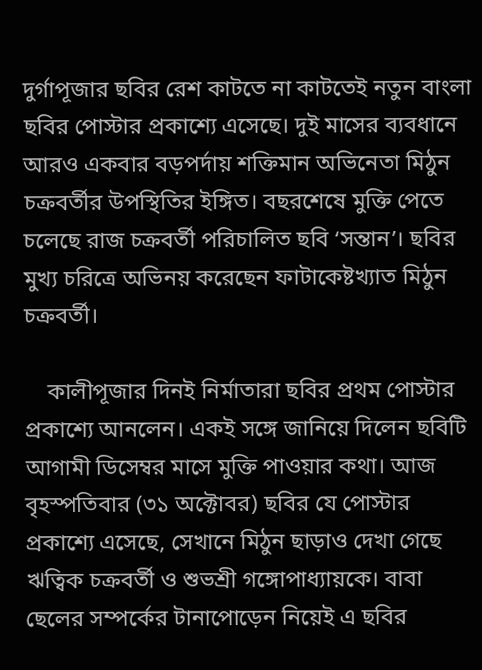দুর্গাপূজার ছবির রেশ কাটতে না কাটতেই নতুন বাংলা ছবির পোস্টার প্রকাশ্যে এসেছে। দুই মাসের ব্যবধানে আরও একবার বড়পর্দায় শক্তিমান অভিনেতা মিঠুন চক্রবর্তীর উপস্থিতির ইঙ্গিত। বছরশেষে মুক্তি পেতে চলেছে রাজ চক্রবর্তী পরিচালিত ছবি ‘সন্তান’। ছবির মুখ্য চরিত্রে অভিনয় করেছেন ফাটাকেষ্টখ্যাত মিঠুন চক্রবর্তী।

    কালীপূজার দিনই নির্মাতারা ছবির প্রথম পোস্টার প্রকাশ্যে আনলেন। একই সঙ্গে জানিয়ে দিলেন ছবিটি আগামী ডিসেম্বর মাসে মুক্তি পাওয়ার কথা। আজ বৃহস্পতিবার (৩১ অক্টোবর) ছবির যে পোস্টার প্রকাশ্যে এসেছে, সেখানে মিঠুন ছাড়াও দেখা গেছে ঋত্বিক চক্রবর্তী ও শুভশ্রী গঙ্গোপাধ্যায়কে। বাবা ছেলের সম্পর্কের টানাপোড়েন নিয়েই এ ছবির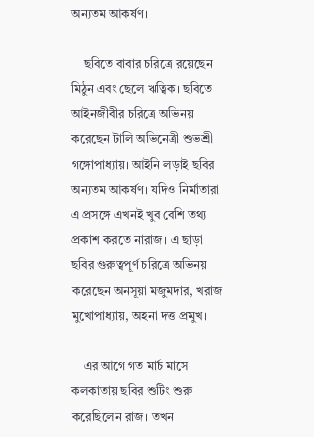অন্যতম আকর্ষণ।

    ছবিতে বাবার চরিত্রে রয়েছেন মিঠুন এবং ছেলে ঋত্বিক। ছবিতে আইনজীবীর চরিত্রে অভিনয় করেছেন টালি অভিনেত্রী শুভশ্রী গঙ্গোপাধ্যায়। আইনি লড়াই ছবির অন্যতম আকর্ষণ। যদিও নির্মাতারা এ প্রসঙ্গে এখনই খুব বেশি তথ্য প্রকাশ করতে নারাজ। এ ছাড়া ছবির গুরুত্বপূর্ণ চরিত্রে অভিনয় করেছেন অনসূয়া মজুমদার, খরাজ মুখোপাধ্যায়, অহনা দত্ত প্রমুখ।

    এর আগে গত মার্চ মাসে কলকাতায় ছবির শুটিং শুরু করেছিলেন রাজ। তখন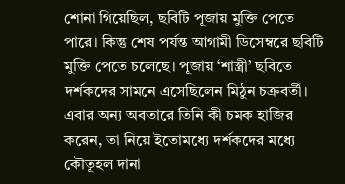শোনা গিয়েছিল, ছবিটি পূজায় মুক্তি পেতে পারে। কিন্তু শেষ পর্যন্ত আগামী ডিসেম্বরে ছবিটি মুক্তি পেতে চলেছে। পূজায় ‘শাস্ত্রী’ ছবিতে দর্শকদের সামনে এসেছিলেন মিঠুন চক্রবর্তী। এবার অন্য অবতারে তিনি কী চমক হাজির করেন, তা নিয়ে ইতোমধ্যে দর্শকদের মধ্যে কৌতূহল দানা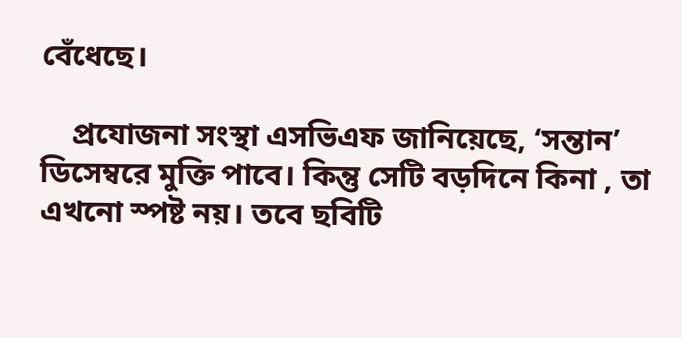বেঁধেছে।

    প্রযোজনা সংস্থা এসভিএফ জানিয়েছে, ‘সন্তান’ ডিসেম্বরে মুক্তি পাবে। কিন্তু সেটি বড়দিনে কিনা , তা এখনো স্পষ্ট নয়। তবে ছবিটি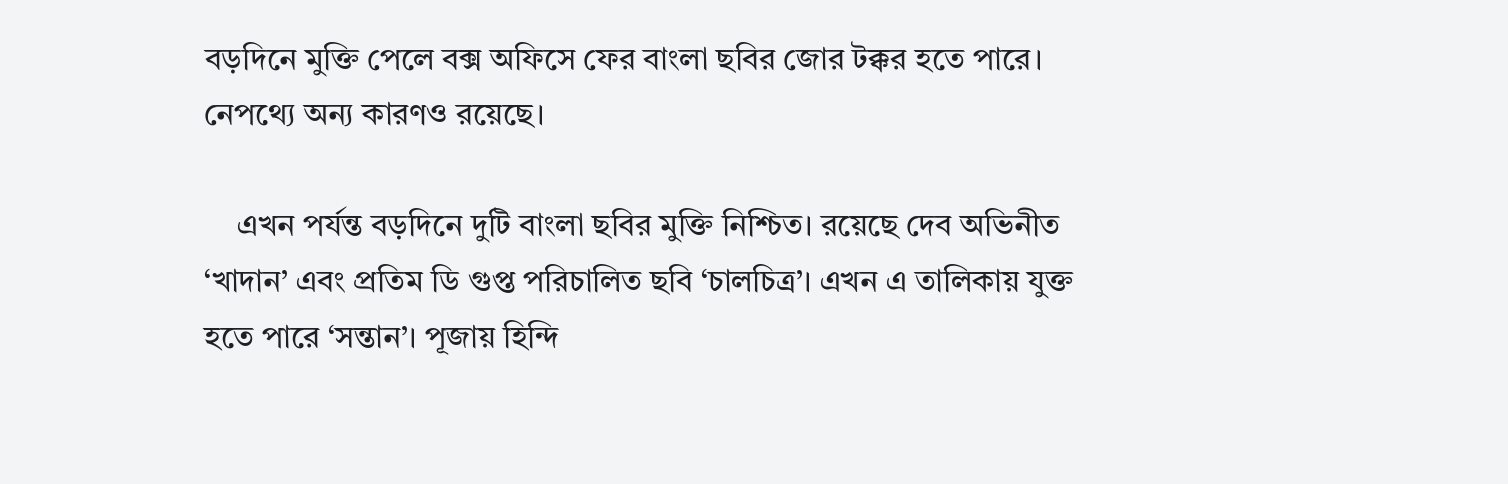বড়দিনে মুক্তি পেলে বক্স অফিসে ফের বাংলা ছবির জোর টক্কর হতে পারে। নেপথ্যে অন্য কারণও রয়েছে।

    এখন পর্যন্ত বড়দিনে দুটি বাংলা ছবির মুক্তি নিশ্চিত। রয়েছে দেব অভিনীত ‘খাদান’ এবং প্রতিম ডি গুপ্ত পরিচালিত ছবি ‘চালচিত্র’। এখন এ তালিকায় যুক্ত হতে পারে ‘সন্তান’। পূজায় হিন্দি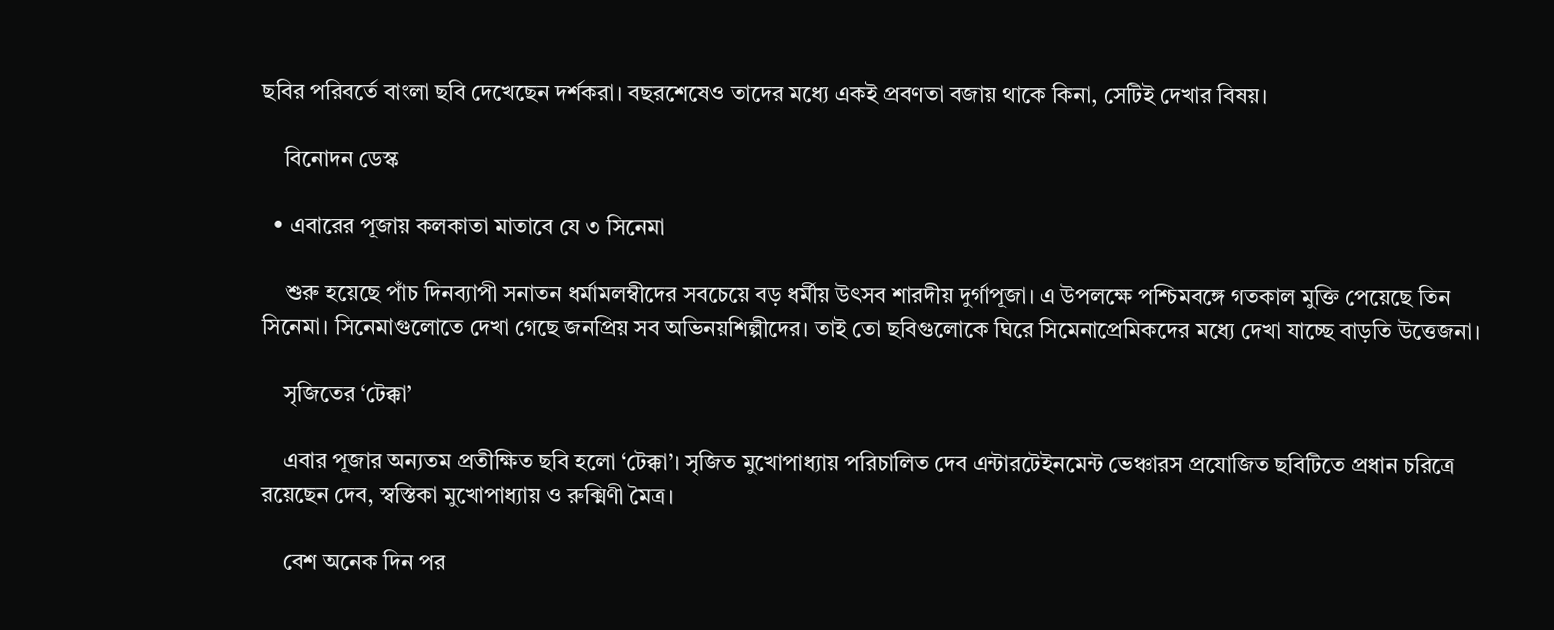ছবির পরিবর্তে বাংলা ছবি দেখেছেন দর্শকরা। বছরশেষেও তাদের মধ্যে একই প্রবণতা বজায় থাকে কিনা, সেটিই দেখার বিষয়।

    বিনোদন ডেস্ক

  • এবারের পূজায় কলকাতা মাতাবে যে ৩ সিনেমা

    শুরু হয়েছে পাঁচ দিনব্যাপী সনাতন ধর্মামলম্বীদের সবচেয়ে বড় ধর্মীয় উৎসব শারদীয় দুর্গাপূজা। এ উপলক্ষে পশ্চিমবঙ্গে গতকাল মুক্তি পেয়েছে তিন সিনেমা। সিনেমাগুলোতে দেখা গেছে জনপ্রিয় সব অভিনয়শিল্পীদের। তাই তো ছবিগুলোকে ঘিরে সিমেনাপ্রেমিকদের মধ্যে দেখা যাচ্ছে বাড়তি উত্তেজনা।

    সৃজিতের ‘টেক্কা’

    এবার পূজার অন্যতম প্রতীক্ষিত ছবি হলো ‘টেক্কা’। সৃজিত মুখোপাধ্যায় পরিচালিত দেব এন্টারটেইনমেন্ট ভেঞ্চারস প্রযোজিত ছবিটিতে প্রধান চরিত্রে রয়েছেন দেব, স্বস্তিকা মুখোপাধ্যায় ও রুক্মিণী মৈত্র।

    বেশ অনেক দিন পর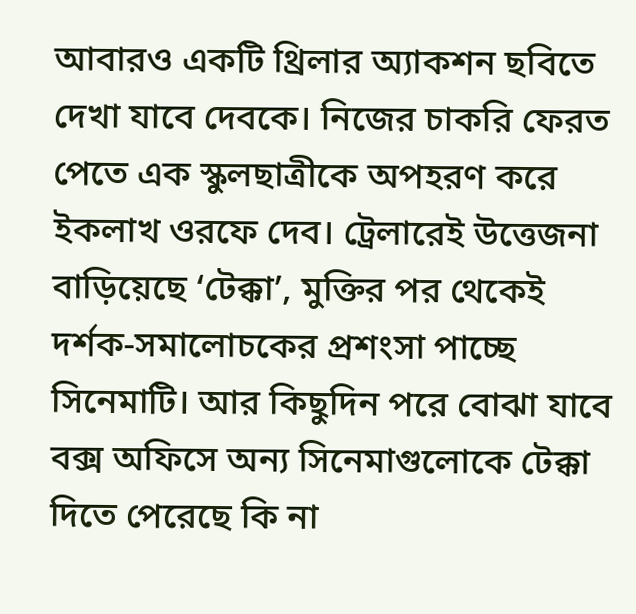আবারও একটি থ্রিলার অ্যাকশন ছবিতে দেখা যাবে দেবকে। নিজের চাকরি ফেরত পেতে এক স্কুলছাত্রীকে অপহরণ করে ইকলাখ ওরফে দেব। ট্রেলারেই উত্তেজনা বাড়িয়েছে ‘টেক্কা’, মুক্তির পর থেকেই দর্শক-সমালোচকের প্রশংসা পাচ্ছে সিনেমাটি। আর কিছুদিন পরে বোঝা যাবে বক্স অফিসে অন্য সিনেমাগুলোকে টেক্কা দিতে পেরেছে কি না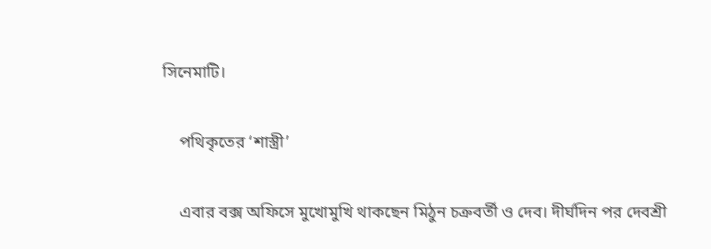সিনেমাটি।

    পথিকৃতের ‘শাস্ত্রী’

    এবার বক্স অফিসে মুখোমুখি থাকছেন মিঠুন চক্রবর্তী ও দেব। দীর্ঘদিন পর দেবশ্রী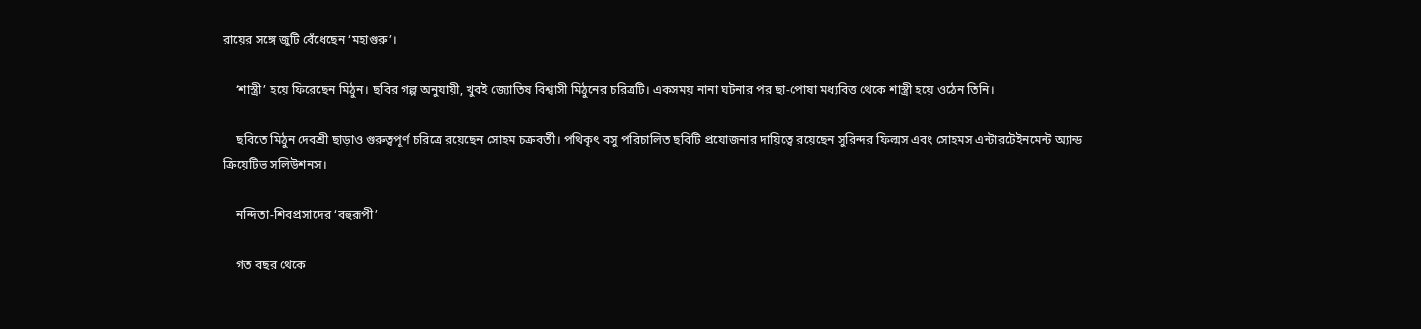রায়ের সঙ্গে জুটি বেঁধেছেন ‘মহাগুরু’।

    ‘শাস্ত্রী’ হয়ে ফিরেছেন মিঠুন। ছবির গল্প অনুযায়ী, খুবই জ্যোতিষ বিশ্বাসী মিঠুনের চরিত্রটি। একসময় নানা ঘটনার পর ছা-পোষা মধ্যবিত্ত থেকে শাস্ত্রী হয়ে ওঠেন তিনি।

    ছবিতে মিঠুন দেবশ্রী ছাড়াও গুরুত্বপূর্ণ চরিত্রে রয়েছেন সোহম চক্রবর্তী। পথিকৃৎ বসু পরিচালিত ছবিটি প্রযোজনার দায়িত্বে রয়েছেন সুরিন্দর ফিল্মস এবং সোহমস এন্টারটেইনমেন্ট অ্যান্ড ক্রিয়েটিভ সলিউশনস।

    নন্দিতা-শিবপ্রসাদের ‘বহুরূপী’

    গত বছর থেকে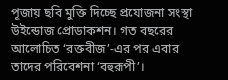পূজায় ছবি মুক্তি দিচ্ছে প্রযোজনা সংস্থা উইন্ডোজ প্রোডাকশন। গত বছরের আলোচিত ‘রক্তবীজ’-এর পর এবার তাদের পরিবেশনা ‘বহুরূপী’।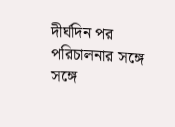দীর্ঘদিন পর পরিচালনার সঙ্গে সঙ্গে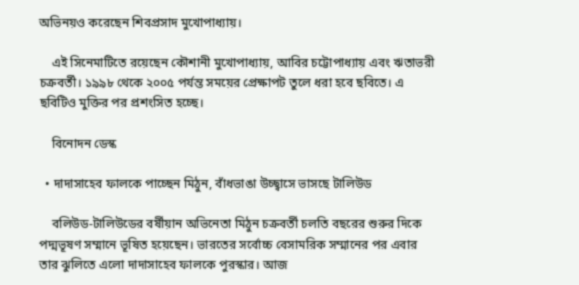অভিনয়ও করেছেন শিবপ্রসাদ মুখোপাধ্যায়।

    এই সিনেমাটিতে রয়েছেন কৌশানী মুখোপাধ্যায়, আবির চট্টোপাধ্যায় এবং ঋতাভরী চক্রবর্তী। ১৯৯৮ থেকে ২০০৫ পর্যন্ত সময়ের প্রেক্ষাপট তুলে ধরা হবে ছবিতে। এ ছবিটিও মুক্তির পর প্রশংসিত হচ্ছে।

    বিনোদন ডেস্ক

  • দাদাসাহেব ফালকে পাচ্ছেন মিঠুন, বাঁধভাঙা উচ্ছ্বাসে ভাসছে টালিউড

    বলিউড-টালিউডের বর্ষীয়ান অভিনেতা মিঠুন চক্রবর্তী চলতি বছরের শুরুর দিকে পদ্মভূষণ সম্মানে ভূষিত হয়েছেন। ভারতের সর্বোচ্চ বেসামরিক সম্মানের পর এবার তার ঝুলিতে এলো দাদাসাহেব ফালকে পুরস্কার। আজ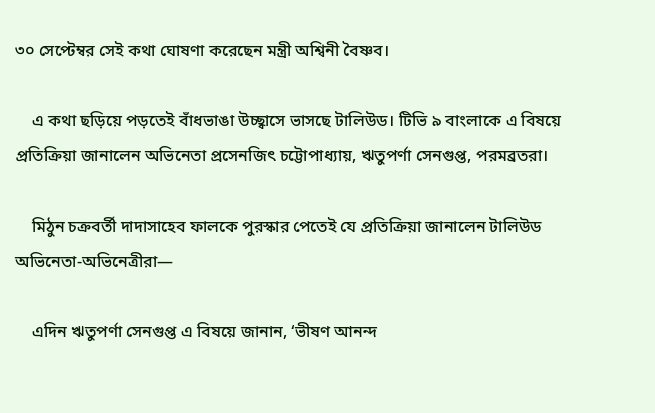৩০ সেপ্টেম্বর সেই কথা ঘোষণা করেছেন মন্ত্রী অশ্বিনী বৈষ্ণব।

    এ কথা ছড়িয়ে পড়তেই বাঁধভাঙা উচ্ছ্বাসে ভাসছে টালিউড। টিভি ৯ বাংলাকে এ বিষয়ে প্রতিক্রিয়া জানালেন অভিনেতা প্রসেনজিৎ চট্টোপাধ্যায়, ঋতুপর্ণা সেনগুপ্ত, পরমব্রতরা।

    মিঠুন চক্রবর্তী দাদাসাহেব ফালকে পুরস্কার পেতেই যে প্রতিক্রিয়া জানালেন টালিউড অভিনেতা-অভিনেত্রীরা—

    এদিন ঋতুপর্ণা সেনগুপ্ত এ বিষয়ে জানান, ‘ভীষণ আনন্দ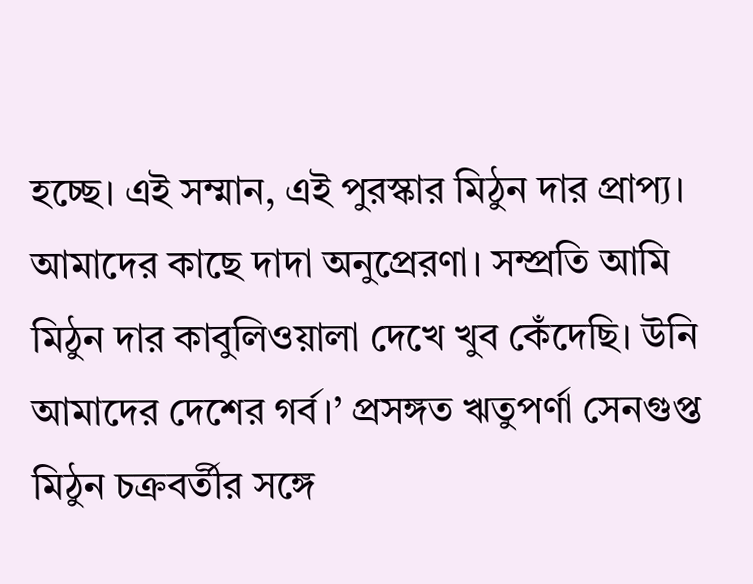হচ্ছে। এই সম্মান, এই পুরস্কার মিঠুন দার প্রাপ্য। আমাদের কাছে দাদা অনুপ্রেরণা। সম্প্রতি আমি মিঠুন দার কাবুলিওয়ালা দেখে খুব কেঁদেছি। উনি আমাদের দেশের গর্ব।’ প্রসঙ্গত ঋতুপর্ণা সেনগুপ্ত মিঠুন চক্রবর্তীর সঙ্গে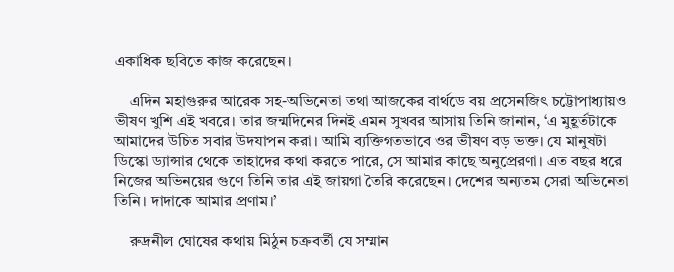একাধিক ছবিতে কাজ করেছেন।

    এদিন মহাগুরুর আরেক সহ-অভিনেতা তথা আজকের বার্থডে বয় প্রসেনজিৎ চট্টোপাধ্যায়ও ভীষণ খুশি এই খবরে। তার জন্মদিনের দিনই এমন সুখবর আসায় তিনি জানান, ‘এ মুহূর্তটাকে আমাদের উচিত সবার উদযাপন করা। আমি ব্যক্তিগতভাবে ওর ভীষণ বড় ভক্ত। যে মানুষটা ডিস্কো ড্যান্সার থেকে তাহাদের কথা করতে পারে, সে আমার কাছে অনুপ্রেরণা। এত বছর ধরে নিজের অভিনয়ের গুণে তিনি তার এই জায়গা তৈরি করেছেন। দেশের অন্যতম সেরা অভিনেতা তিনি। দাদাকে আমার প্রণাম।’

    রুদ্রনীল ঘোষের কথায় মিঠুন চক্রবর্তী যে সম্মান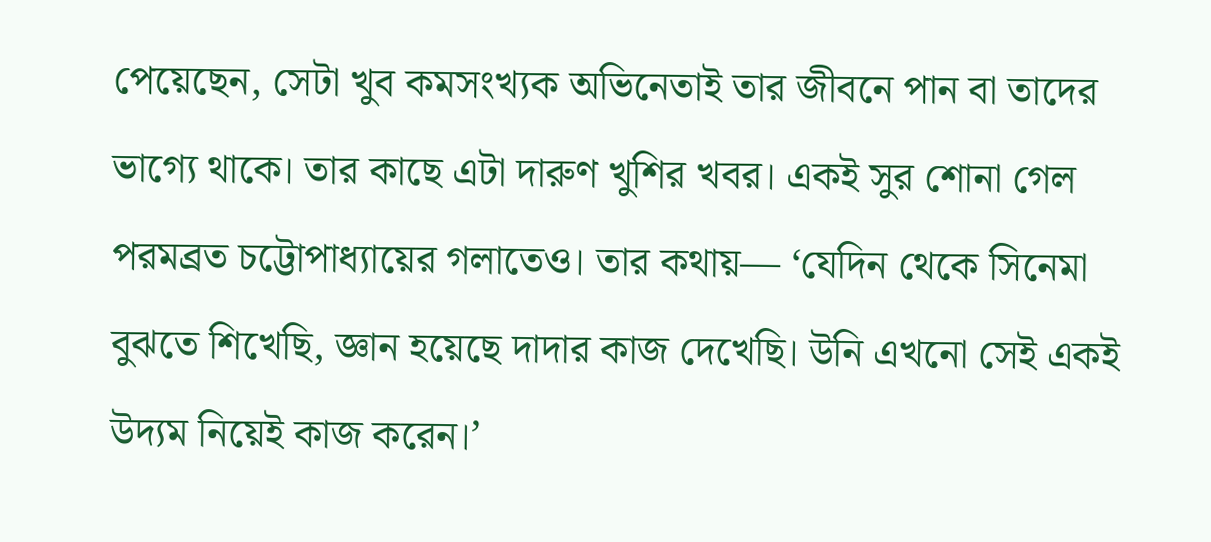পেয়েছেন, সেটা খুব কমসংখ্যক অভিনেতাই তার জীবনে পান বা তাদের ভাগ্যে থাকে। তার কাছে এটা দারুণ খুশির খবর। একই সুর শোনা গেল পরমব্রত চট্টোপাধ্যায়ের গলাতেও। তার কথায়— ‘যেদিন থেকে সিনেমা বুঝতে শিখেছি, জ্ঞান হয়েছে দাদার কাজ দেখেছি। উনি এখনো সেই একই উদ্যম নিয়েই কাজ করেন।’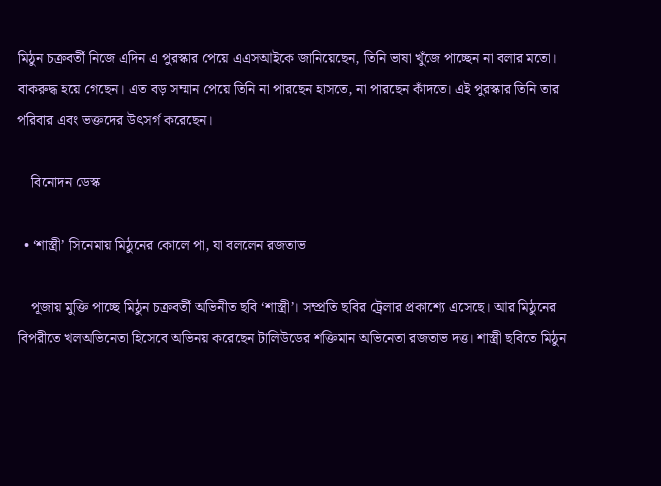মিঠুন চক্রবর্তী নিজে এদিন এ পুরস্কার পেয়ে এএসআইকে জানিয়েছেন, তিনি ভাষা খুঁজে পাচ্ছেন না বলার মতো। বাকরুদ্ধ হয়ে গেছেন। এত বড় সম্মান পেয়ে তিনি না পারছেন হাসতে, না পারছেন কাঁদতে। এই পুরস্কার তিনি তার পরিবার এবং ভক্তদের উৎসর্গ করেছেন।

    বিনোদন ডেস্ক

  • ‘শাস্ত্রী’ সিনেমায় মিঠুনের কোলে পা, যা বললেন রজতাভ

    পূজায় মুক্তি পাচ্ছে মিঠুন চক্রবর্তী অভিনীত ছবি ‘শাস্ত্রী’। সম্প্রতি ছবির ট্রেলার প্রকাশ্যে এসেছে। আর মিঠুনের বিপরীতে খলঅভিনেতা হিসেবে অভিনয় করেছেন টালিউডের শক্তিমান অভিনেতা রজতাভ দত্ত। শাস্ত্রী ছবিতে মিঠুন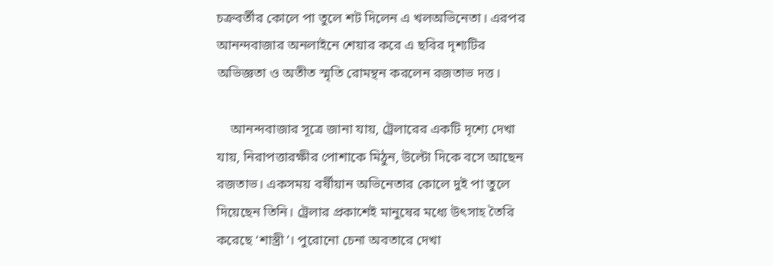চক্রবর্তীর কোলে পা তুলে শট দিলেন এ খলঅভিনেতা। এরপর আনন্দবাজার অনলাইনে শেয়ার করে এ ছবির দৃশ্যটির অভিজ্ঞতা ও অতীত স্মৃতি রোমন্থন করলেন রজতাভ দত্ত।

    আনন্দবাজার সূত্রে জানা যায়, ট্রেলারের একটি দৃশ্যে দেখা যায়, নিরাপত্তারক্ষীর পোশাকে মিঠুন, উল্টো দিকে বসে আছেন রজতাভ। একসময় বর্ষীয়ান অভিনেতার কোলে দুই পা তুলে দিয়েছেন তিনি। ট্রেলার প্রকাশেই মানুষের মধ্যে উৎসাহ তৈরি করেছে ‘শাস্ত্রী’। পুরোনো চেনা অবতারে দেখা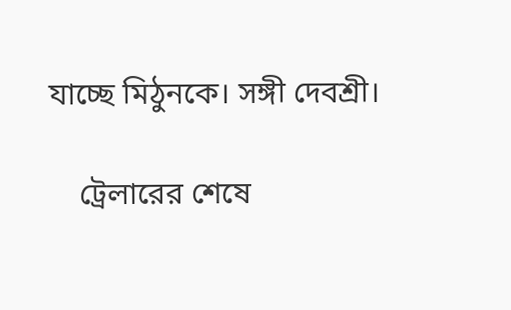যাচ্ছে মিঠুনকে। সঙ্গী দেবশ্রী।

    ট্রেলারের শেষে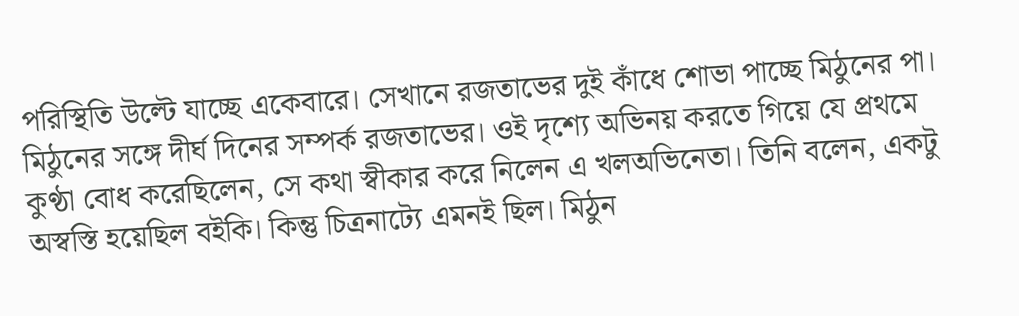পরিস্থিতি উল্টে যাচ্ছে একেবারে। সেখানে রজতাভের দুই কাঁধে শোভা পাচ্ছে মিঠুনের পা। মিঠুনের সঙ্গে দীর্ঘ দিনের সম্পর্ক রজতাভের। ওই দৃশ্যে অভিনয় করতে গিয়ে যে প্রথমে কুণ্ঠা বোধ করেছিলেন, সে কথা স্বীকার করে নিলেন এ খলঅভিনেতা। তিনি বলেন, একটু অস্বস্তি হয়েছিল বইকি। কিন্তু চিত্রনাট্যে এমনই ছিল। মিঠুন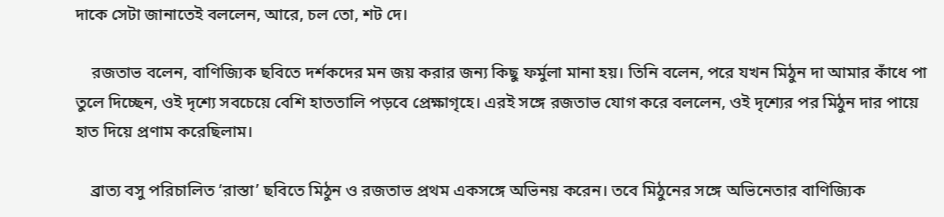দাকে সেটা জানাতেই বললেন, আরে, চল তো, শট দে।

    রজতাভ বলেন, বাণিজ্যিক ছবিতে দর্শকদের মন জয় করার জন্য কিছু ফর্মুলা মানা হয়। তিনি বলেন, পরে যখন মিঠুন দা আমার কাঁধে পা তুলে দিচ্ছেন, ওই দৃশ্যে সবচেয়ে বেশি হাততালি পড়বে প্রেক্ষাগৃহে। এরই সঙ্গে রজতাভ যোগ করে বললেন, ওই দৃশ্যের পর মিঠুন দার পায়ে হাত দিয়ে প্রণাম করেছিলাম।

    ব্রাত্য বসু পরিচালিত ‘রাস্তা’ ছবিতে মিঠুন ও রজতাভ প্রথম একসঙ্গে অভিনয় করেন। তবে মিঠুনের সঙ্গে অভিনেতার বাণিজ্যিক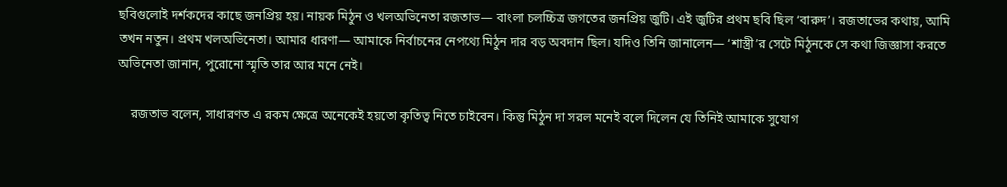ছবিগুলোই দর্শকদের কাছে জনপ্রিয় হয়। নায়ক মিঠুন ও খলঅভিনেতা রজতাভ— বাংলা চলচ্চিত্র জগতের জনপ্রিয় জুটি। এই জুটির প্রথম ছবি ছিল ‘বারুদ’। রজতাভের কথায়, আমি তখন নতুন। প্রথম খলঅভিনেতা। আমার ধারণা— আমাকে নির্বাচনের নেপথ্যে মিঠুন দার বড় অবদান ছিল। যদিও তিনি জানালেন— ‘শাস্ত্রী’র সেটে মিঠুনকে সে কথা জিজ্ঞাসা করতে অভিনেতা জানান, পুরোনো স্মৃতি তার আর মনে নেই।

    রজতাভ বলেন, সাধারণত এ রকম ক্ষেত্রে অনেকেই হয়তো কৃতিত্ব নিতে চাইবেন। কিন্তু মিঠুন দা সরল মনেই বলে দিলেন যে তিনিই আমাকে সুযোগ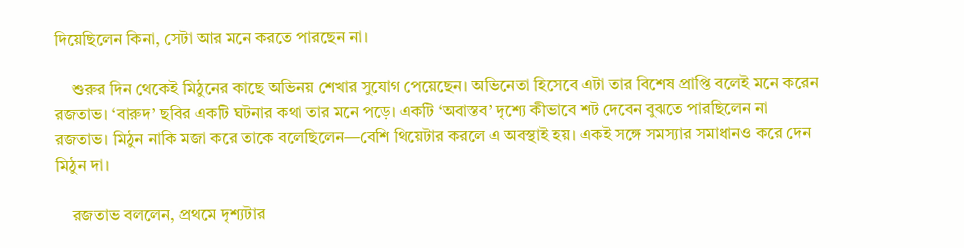দিয়েছিলেন কিনা, সেটা আর মনে করতে পারছেন না।

    শুরুর দিন থেকেই মিঠুনের কাছে অভিনয় শেখার সুযোগ পেয়েছেন। অভিনেতা হিসেবে এটা তার বিশেষ প্রাপ্তি বলেই মনে করেন রজতাভ। ‘বারুদ’ ছবির একটি ঘটনার কথা তার মনে পড়ে। একটি ‘অবাস্তব’ দৃশ্যে কীভাবে শট দেবেন বুঝতে পারছিলেন না রজতাভ। মিঠুন নাকি মজা করে তাকে বলেছিলেন—বেশি থিয়েটার করলে এ অবস্থাই হয়। একই সঙ্গে সমস্যার সমাধানও করে দেন মিঠুন দা।

    রজতাভ বললেন, প্রথমে দৃশ্যটার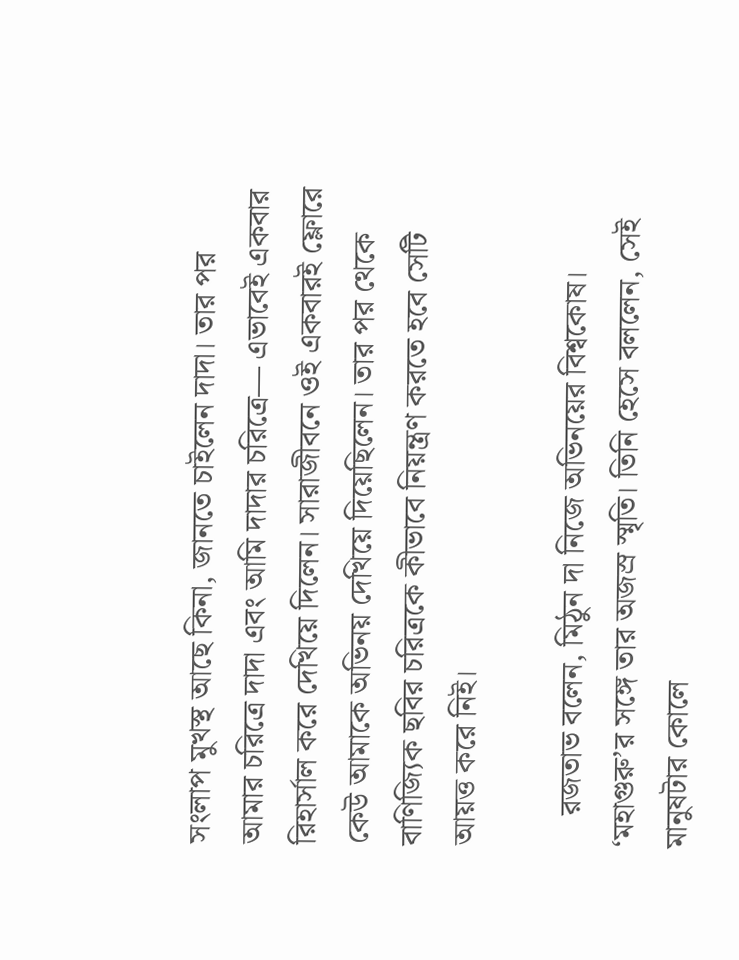সংলাপ মুখস্থ আছে কিনা, জানতে চাইলেন দাদা। তার পর আমার চরিত্রে দাদা এবং আমি দাদার চরিত্রে— এভাবেই একবার রিহার্সাল করে দেখিয়ে দিলেন। সারাজীবনে ওই একবারই ফ্লোরে কেউ আমাকে অভিনয় দেখিয়ে দিয়েছিলেন। তার পর থেকে বাণিজ্যিক ছবির চরিত্রকে কীভাবে নিয়ন্ত্রণ করতে হবে সেটি আয়ত্ত করে নিই।

    রজতাভ বলেন, মিঠুন দা নিজে অভিনয়ের বিশ্বকোষ। ‘মহাগুরু’র সঙ্গে তার অজস্র স্মৃতি। তিনি হেসে বললেন, সেই মানুষটার কোলে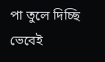পা তুলে দিচ্ছি ভেবেই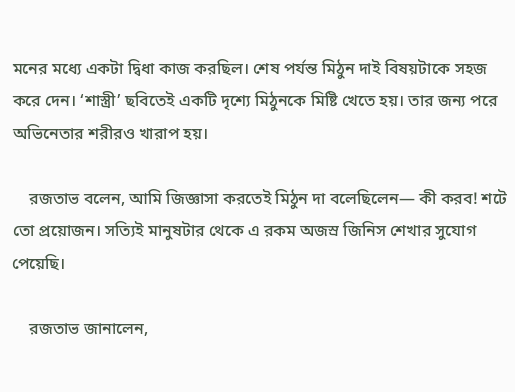মনের মধ্যে একটা দ্বিধা কাজ করছিল। শেষ পর্যন্ত মিঠুন দাই বিষয়টাকে সহজ করে দেন। ‘শাস্ত্রী’ ছবিতেই একটি দৃশ্যে মিঠুনকে মিষ্টি খেতে হয়। তার জন্য পরে অভিনেতার শরীরও খারাপ হয়।

    রজতাভ বলেন, আমি জিজ্ঞাসা করতেই মিঠুন দা বলেছিলেন— কী করব! শটে তো প্রয়োজন। সত্যিই মানুষটার থেকে এ রকম অজস্র জিনিস শেখার সুযোগ পেয়েছি।

    রজতাভ জানালেন,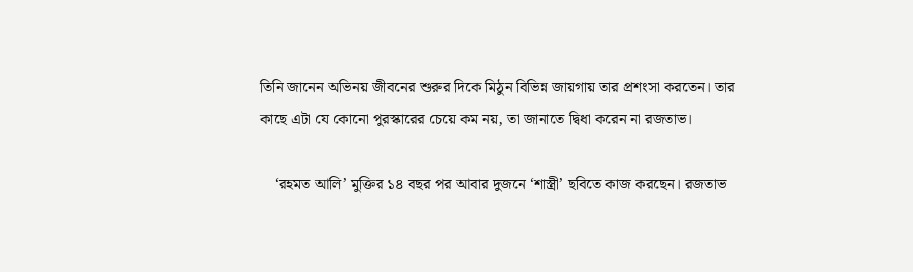তিনি জানেন অভিনয় জীবনের শুরুর দিকে মিঠুন বিভিন্ন জায়গায় তার প্রশংসা করতেন। তার কাছে এটা যে কোনো পুরস্কারের চেয়ে কম নয়, তা জানাতে দ্বিধা করেন না রজতাভ।

    ‘রহমত আলি’ মুক্তির ১৪ বছর পর আবার দুজনে ‘শাস্ত্রী’ ছবিতে কাজ করছেন। রজতাভ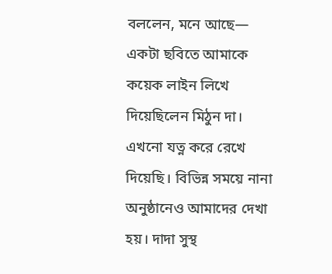বললেন, মনে আছে— একটা ছবিতে আমাকে কয়েক লাইন লিখে দিয়েছিলেন মিঠুন দা। এখনো যত্ন করে রেখে দিয়েছি। বিভিন্ন সময়ে নানা অনুষ্ঠানেও আমাদের দেখা হয়। দাদা সুস্থ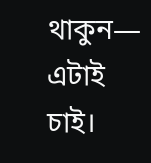থাকুন— এটাই চাই।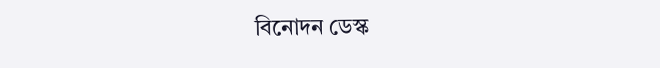বিনোদন ডেস্ক